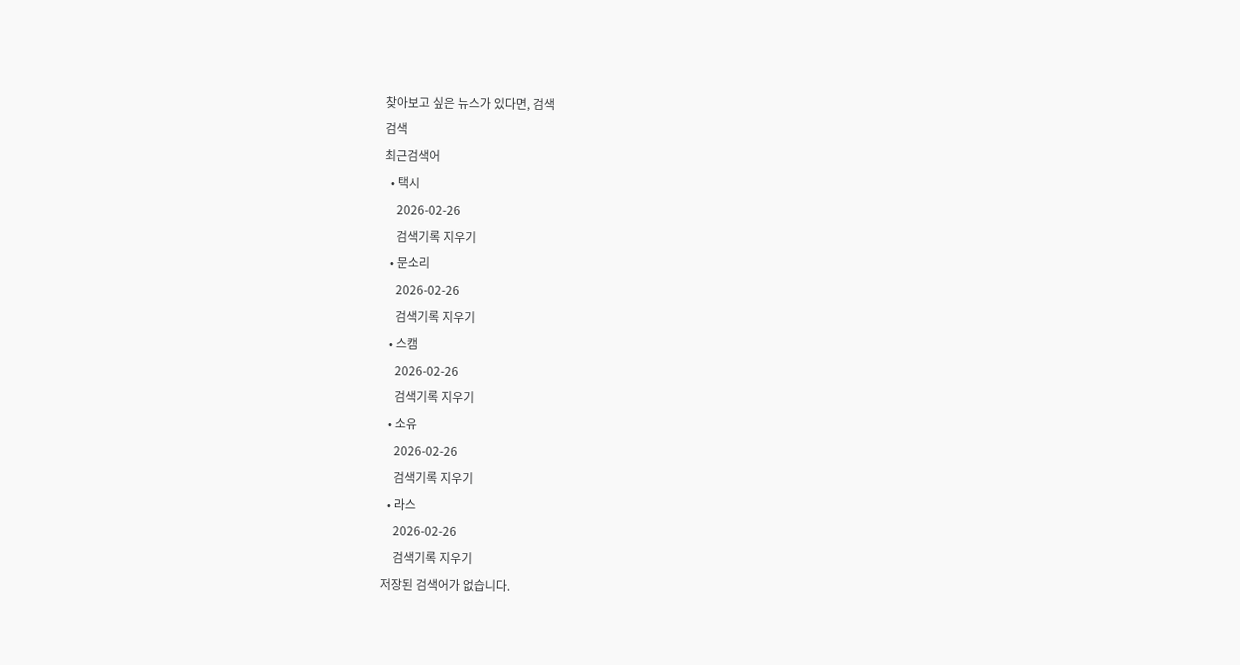찾아보고 싶은 뉴스가 있다면, 검색
검색
최근검색어
  • 택시
    2026-02-26
    검색기록 지우기
  • 문소리
    2026-02-26
    검색기록 지우기
  • 스캠
    2026-02-26
    검색기록 지우기
  • 소유
    2026-02-26
    검색기록 지우기
  • 라스
    2026-02-26
    검색기록 지우기
저장된 검색어가 없습니다.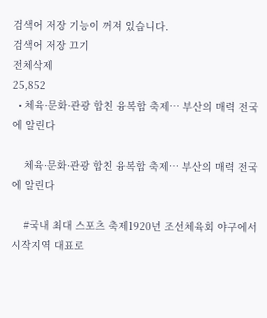검색어 저장 기능이 꺼져 있습니다.
검색어 저장 끄기
전체삭제
25,852
  • 체육·문화·관광 합친 융복합 축제… 부산의 매력 전국에 알린다

    체육·문화·관광 합친 융복합 축제… 부산의 매력 전국에 알린다

    #국내 최대 스포츠 축제1920년 조선체육회 야구에서 시작지역 대표로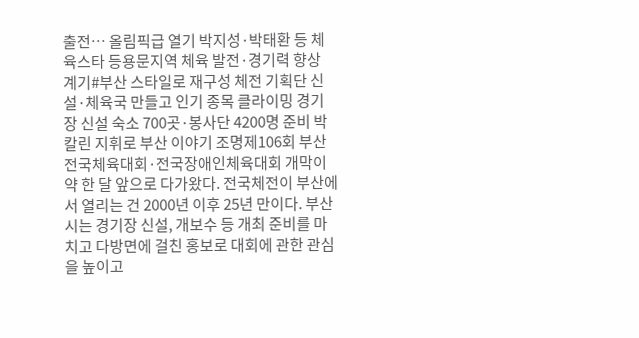출전… 올림픽급 열기 박지성·박태환 등 체육스타 등용문지역 체육 발전·경기력 향상 계기#부산 스타일로 재구성 체전 기획단 신설·체육국 만들고 인기 종목 클라이밍 경기장 신설 숙소 700곳·봉사단 4200명 준비 박칼린 지휘로 부산 이야기 조명제106회 부산 전국체육대회·전국장애인체육대회 개막이 약 한 달 앞으로 다가왔다. 전국체전이 부산에서 열리는 건 2000년 이후 25년 만이다. 부산시는 경기장 신설, 개보수 등 개최 준비를 마치고 다방면에 걸친 홍보로 대회에 관한 관심을 높이고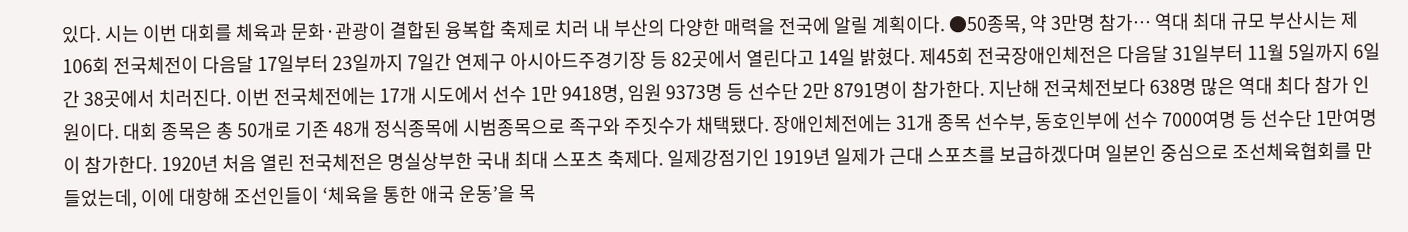있다. 시는 이번 대회를 체육과 문화·관광이 결합된 융복합 축제로 치러 내 부산의 다양한 매력을 전국에 알릴 계획이다. ●50종목, 약 3만명 참가… 역대 최대 규모 부산시는 제106회 전국체전이 다음달 17일부터 23일까지 7일간 연제구 아시아드주경기장 등 82곳에서 열린다고 14일 밝혔다. 제45회 전국장애인체전은 다음달 31일부터 11월 5일까지 6일간 38곳에서 치러진다. 이번 전국체전에는 17개 시도에서 선수 1만 9418명, 임원 9373명 등 선수단 2만 8791명이 참가한다. 지난해 전국체전보다 638명 많은 역대 최다 참가 인원이다. 대회 종목은 총 50개로 기존 48개 정식종목에 시범종목으로 족구와 주짓수가 채택됐다. 장애인체전에는 31개 종목 선수부, 동호인부에 선수 7000여명 등 선수단 1만여명이 참가한다. 1920년 처음 열린 전국체전은 명실상부한 국내 최대 스포츠 축제다. 일제강점기인 1919년 일제가 근대 스포츠를 보급하겠다며 일본인 중심으로 조선체육협회를 만들었는데, 이에 대항해 조선인들이 ‘체육을 통한 애국 운동’을 목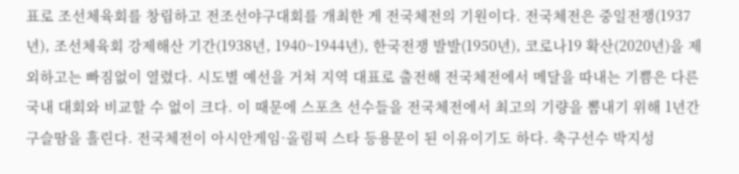표로 조선체육회를 창립하고 전조선야구대회를 개최한 게 전국체전의 기원이다. 전국체전은 중일전쟁(1937년), 조선체육회 강제해산 기간(1938년, 1940~1944년), 한국전쟁 발발(1950년), 코로나19 확산(2020년)을 제외하고는 빠짐없이 열렸다. 시도별 예선을 거쳐 지역 대표로 출전해 전국체전에서 메달을 따내는 기쁨은 다른 국내 대회와 비교할 수 없이 크다. 이 때문에 스포츠 선수들을 전국체전에서 최고의 기량을 뽐내기 위해 1년간 구슬땀을 흘린다. 전국체전이 아시안게임·올림픽 스타 등용문이 된 이유이기도 하다. 축구선수 박지성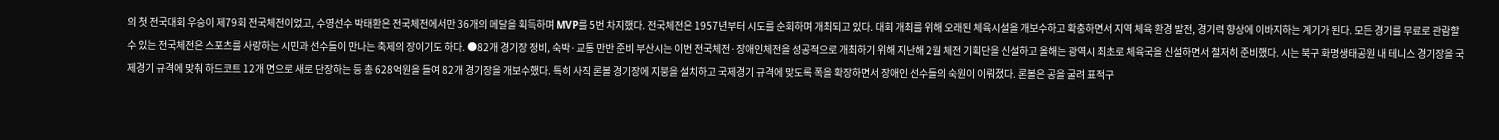의 첫 전국대회 우승이 제79회 전국체전이었고, 수영선수 박태환은 전국체전에서만 36개의 메달을 획득하며 MVP를 5번 차지했다. 전국체전은 1957년부터 시도를 순회하며 개최되고 있다. 대회 개최를 위해 오래된 체육시설을 개보수하고 확충하면서 지역 체육 환경 발전, 경기력 향상에 이바지하는 계기가 된다. 모든 경기를 무료로 관람할 수 있는 전국체전은 스포츠를 사랑하는 시민과 선수들이 만나는 축제의 장이기도 하다. ●82개 경기장 정비, 숙박·교통 만반 준비 부산시는 이번 전국체전·장애인체전을 성공적으로 개최하기 위해 지난해 2월 체전 기획단을 신설하고 올해는 광역시 최초로 체육국을 신설하면서 철저히 준비했다. 시는 북구 화명생태공원 내 테니스 경기장을 국제경기 규격에 맞춰 하드코트 12개 면으로 새로 단장하는 등 총 628억원을 들여 82개 경기장을 개보수했다. 특히 사직 론볼 경기장에 지붕을 설치하고 국제경기 규격에 맞도록 폭을 확장하면서 장애인 선수들의 숙원이 이뤄졌다. 론볼은 공을 굴려 표적구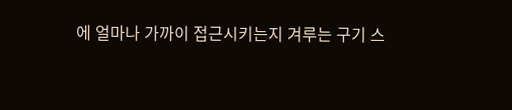에 얼마나 가까이 접근시키는지 겨루는 구기 스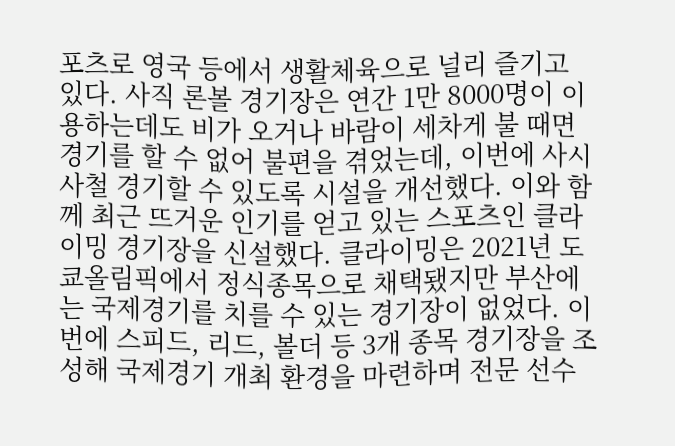포츠로 영국 등에서 생활체육으로 널리 즐기고 있다. 사직 론볼 경기장은 연간 1만 8000명이 이용하는데도 비가 오거나 바람이 세차게 불 때면 경기를 할 수 없어 불편을 겪었는데, 이번에 사시사철 경기할 수 있도록 시설을 개선했다. 이와 함께 최근 뜨거운 인기를 얻고 있는 스포츠인 클라이밍 경기장을 신설했다. 클라이밍은 2021년 도쿄올림픽에서 정식종목으로 채택됐지만 부산에는 국제경기를 치를 수 있는 경기장이 없었다. 이번에 스피드, 리드, 볼더 등 3개 종목 경기장을 조성해 국제경기 개최 환경을 마련하며 전문 선수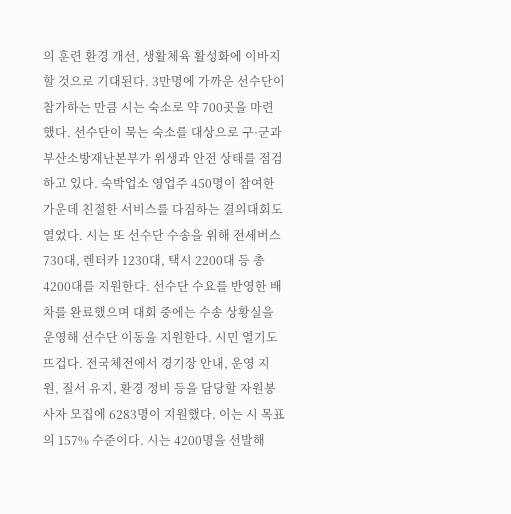의 훈련 환경 개선, 생활체육 활성화에 이바지할 것으로 기대된다. 3만명에 가까운 선수단이 참가하는 만큼 시는 숙소로 약 700곳을 마련했다. 선수단이 묵는 숙소를 대상으로 구·군과 부산소방재난본부가 위생과 안전 상태를 점검하고 있다. 숙박업소 영업주 450명이 참여한 가운데 친절한 서비스를 다짐하는 결의대회도 열었다. 시는 또 선수단 수송을 위해 전세버스 730대, 렌터카 1230대, 택시 2200대 등 총 4200대를 지원한다. 선수단 수요를 반영한 배차를 완료했으며 대회 중에는 수송 상황실을 운영해 선수단 이동을 지원한다. 시민 열기도 뜨겁다. 전국체전에서 경기장 안내, 운영 지원, 질서 유지, 환경 정비 등을 담당할 자원봉사자 모집에 6283명이 지원했다. 이는 시 목표의 157% 수준이다. 시는 4200명을 선발해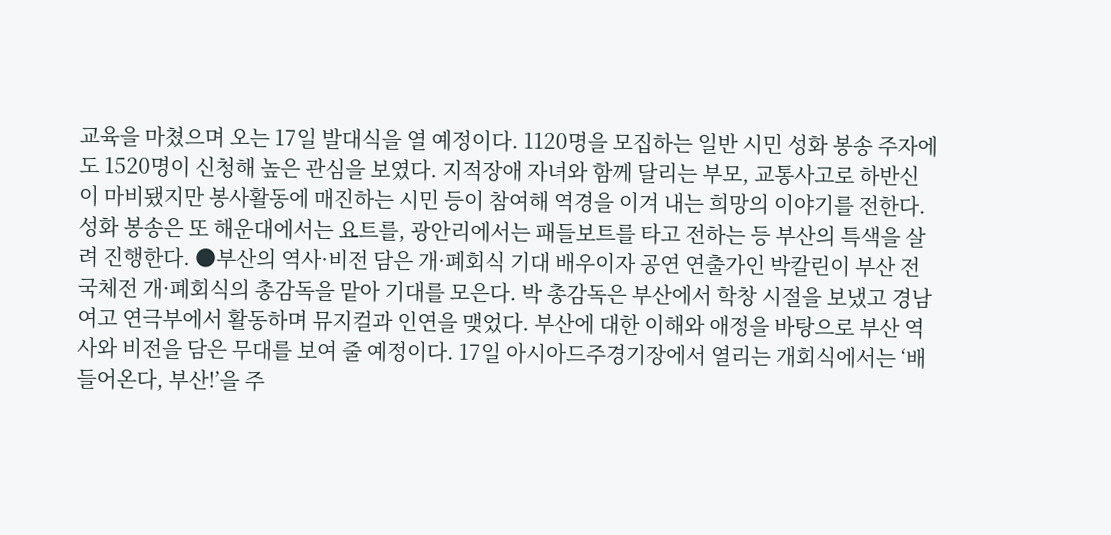교육을 마쳤으며 오는 17일 발대식을 열 예정이다. 1120명을 모집하는 일반 시민 성화 봉송 주자에도 1520명이 신청해 높은 관심을 보였다. 지적장애 자녀와 함께 달리는 부모, 교통사고로 하반신이 마비됐지만 봉사활동에 매진하는 시민 등이 참여해 역경을 이겨 내는 희망의 이야기를 전한다. 성화 봉송은 또 해운대에서는 요트를, 광안리에서는 패들보트를 타고 전하는 등 부산의 특색을 살려 진행한다. ●부산의 역사·비전 담은 개·폐회식 기대 배우이자 공연 연출가인 박칼린이 부산 전국체전 개·폐회식의 총감독을 맡아 기대를 모은다. 박 총감독은 부산에서 학창 시절을 보냈고 경남여고 연극부에서 활동하며 뮤지컬과 인연을 맺었다. 부산에 대한 이해와 애정을 바탕으로 부산 역사와 비전을 담은 무대를 보여 줄 예정이다. 17일 아시아드주경기장에서 열리는 개회식에서는 ‘배 들어온다, 부산!’을 주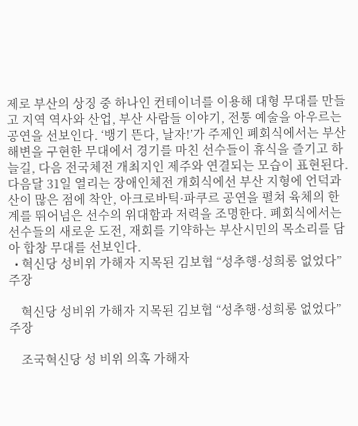제로 부산의 상징 중 하나인 컨테이너를 이용해 대형 무대를 만들고 지역 역사와 산업, 부산 사람들 이야기, 전통 예술을 아우르는 공연을 선보인다. ‘뱅기 뜬다, 날자!’가 주제인 폐회식에서는 부산 해변을 구현한 무대에서 경기를 마친 선수들이 휴식을 즐기고 하늘길, 다음 전국체전 개최지인 제주와 연결되는 모습이 표현된다. 다음달 31일 열리는 장애인체전 개회식에선 부산 지형에 언덕과 산이 많은 점에 착안, 아크로바틱·파쿠르 공연을 펼쳐 육체의 한계를 뛰어넘은 선수의 위대함과 저력을 조명한다. 폐회식에서는 선수들의 새로운 도전, 재회를 기약하는 부산시민의 목소리를 담아 합창 무대를 선보인다.
  • 혁신당 성비위 가해자 지목된 김보협 “성추행·성희롱 없었다” 주장

    혁신당 성비위 가해자 지목된 김보협 “성추행·성희롱 없었다” 주장

    조국혁신당 성 비위 의혹 가해자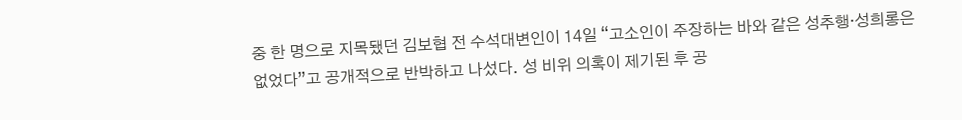중 한 명으로 지목됐던 김보협 전 수석대변인이 14일 “고소인이 주장하는 바와 같은 성추행·성희롱은 없었다”고 공개적으로 반박하고 나섰다. 성 비위 의혹이 제기된 후 공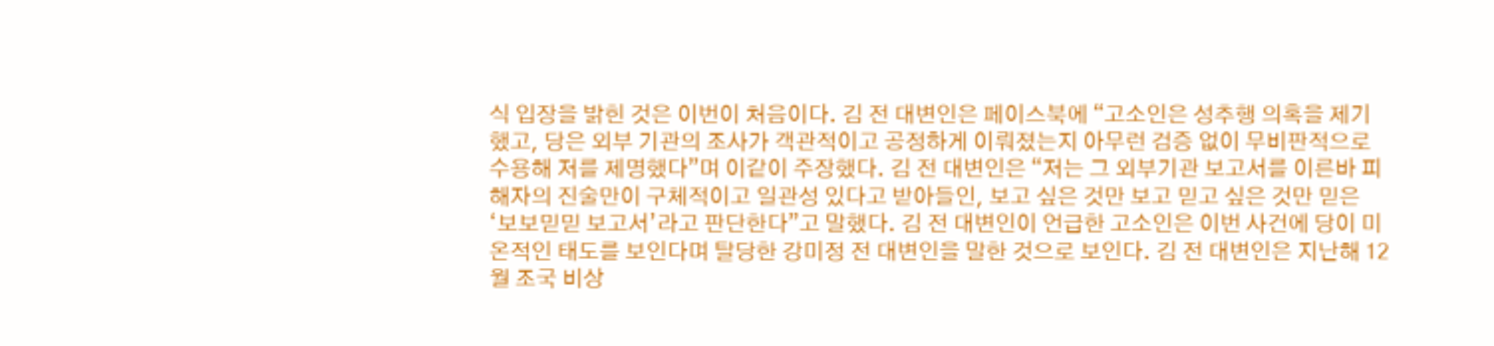식 입장을 밝힌 것은 이번이 처음이다. 김 전 대변인은 페이스북에 “고소인은 성추행 의혹을 제기했고, 당은 외부 기관의 조사가 객관적이고 공정하게 이뤄졌는지 아무런 검증 없이 무비판적으로 수용해 저를 제명했다”며 이같이 주장했다. 김 전 대변인은 “저는 그 외부기관 보고서를 이른바 피해자의 진술만이 구체적이고 일관성 있다고 받아들인, 보고 싶은 것만 보고 믿고 싶은 것만 믿은 ‘보보믿믿 보고서’라고 판단한다”고 말했다. 김 전 대변인이 언급한 고소인은 이번 사건에 당이 미온적인 태도를 보인다며 탈당한 강미정 전 대변인을 말한 것으로 보인다. 김 전 대변인은 지난해 12월 조국 비상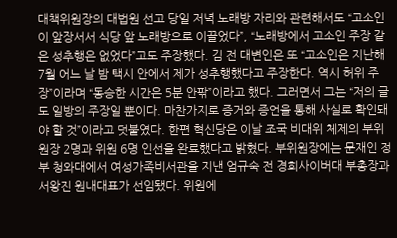대책위원장의 대법원 선고 당일 저녁 노래방 자리와 관련해서도 “고소인이 앞장서서 식당 앞 노래방으로 이끌었다”, “노래방에서 고소인 주장 같은 성추행은 없었다”고도 주장했다. 김 전 대변인은 또 “고소인은 지난해 7월 어느 날 밤 택시 안에서 제가 성추행했다고 주장한다. 역시 허위 주장”이라며 “동승한 시간은 5분 안팎”이라고 했다. 그러면서 그는 “저의 글도 일방의 주장일 뿐이다. 마찬가지로 증거와 증언을 통해 사실로 확인돼야 할 것”이라고 덧붙였다. 한편 혁신당은 이날 조국 비대위 체제의 부위원장 2명과 위원 6명 인선을 완료했다고 밝혔다. 부위원장에는 문재인 정부 청와대에서 여성가족비서관을 지낸 엄규숙 전 경희사이버대 부총장과 서왕진 원내대표가 선임됐다. 위원에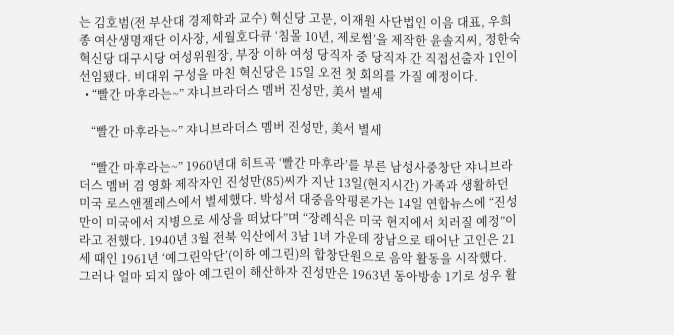는 김호범(전 부산대 경제학과 교수) 혁신당 고문, 이재원 사단법인 이음 대표, 우희종 여산생명재단 이사장, 세월호다큐 ‘침몰 10년, 제로썸’을 제작한 윤솔지씨, 정한숙 혁신당 대구시당 여성위원장, 부장 이하 여성 당직자 중 당직자 간 직접선출자 1인이 선임됐다. 비대위 구성을 마친 혁신당은 15일 오전 첫 회의를 가질 예정이다.
  • “빨간 마후라는~” 쟈니브라더스 멤버 진성만, 美서 별세

    “빨간 마후라는~” 쟈니브라더스 멤버 진성만, 美서 별세

    “빨간 마후라는~” 1960년대 히트곡 ‘빨간 마후라’를 부른 남성사중창단 쟈니브라더스 멤버 겸 영화 제작자인 진성만(85)씨가 지난 13일(현지시간) 가족과 생활하던 미국 로스앤젤레스에서 별세했다. 박성서 대중음악평론가는 14일 연합뉴스에 “진성만이 미국에서 지병으로 세상을 떠났다”며 “장례식은 미국 현지에서 치러질 예정”이라고 전했다. 1940년 3월 전북 익산에서 3남 1녀 가운데 장남으로 태어난 고인은 21세 때인 1961년 ‘예그린악단’(이하 예그린)의 합창단원으로 음악 활동을 시작했다. 그러나 얼마 되지 않아 예그린이 해산하자 진성만은 1963년 동아방송 1기로 성우 활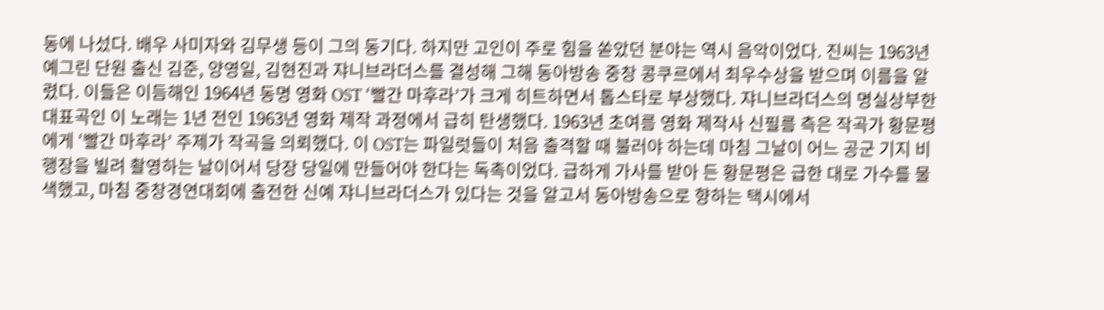동에 나섰다. 배우 사미자와 김무생 등이 그의 동기다. 하지만 고인이 주로 힘을 쏟았던 분야는 역시 음악이었다. 진씨는 1963년 예그린 단원 출신 김준, 양영일, 김현진과 쟈니브라더스를 결성해 그해 동아방송 중창 콩쿠르에서 최우수상을 받으며 이름을 알렸다. 이들은 이듬해인 1964년 동명 영화 OST ‘빨간 마후라’가 크게 히트하면서 톱스타로 부상했다. 쟈니브라더스의 명실상부한 대표곡인 이 노래는 1년 전인 1963년 영화 제작 과정에서 급히 탄생했다. 1963년 초여름 영화 제작사 신필름 측은 작곡가 황문평에게 ‘빨간 마후라’ 주제가 작곡을 의뢰했다. 이 OST는 파일럿들이 처음 출격할 때 불러야 하는데 마침 그날이 어느 공군 기지 비행장을 빌려 촬영하는 날이어서 당장 당일에 만들어야 한다는 독촉이었다. 급하게 가사를 받아 든 황문평은 급한 대로 가수를 물색했고, 마침 중창경연대회에 출전한 신예 쟈니브라더스가 있다는 것을 알고서 동아방송으로 향하는 택시에서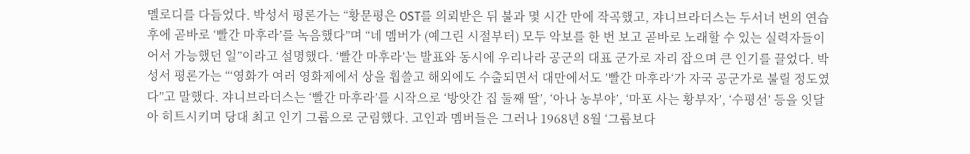멜로디를 다듬었다. 박성서 평론가는 “황문평은 OST를 의뢰받은 뒤 불과 몇 시간 만에 작곡했고, 쟈니브라더스는 두서너 번의 연습 후에 곧바로 ‘빨간 마후라’를 녹음했다”며 “네 멤버가 (예그린 시절부터) 모두 악보를 한 번 보고 곧바로 노래할 수 있는 실력자들이어서 가능했던 일”이라고 설명했다. ‘빨간 마후라’는 발표와 동시에 우리나라 공군의 대표 군가로 자리 잡으며 큰 인기를 끌었다. 박성서 평론가는 “‘영화가 여러 영화제에서 상을 휩쓸고 해외에도 수출되면서 대만에서도 ’빨간 마후라‘가 자국 공군가로 불릴 정도였다”고 말했다. 쟈니브라더스는 ‘빨간 마후라’를 시작으로 ‘방앗간 집 둘째 딸’, ‘아나 농부야’, ‘마포 사는 황부자’, ‘수평선’ 등을 잇달아 히트시키며 당대 최고 인기 그룹으로 군림했다. 고인과 멤버들은 그러나 1968년 8월 ‘그룹보다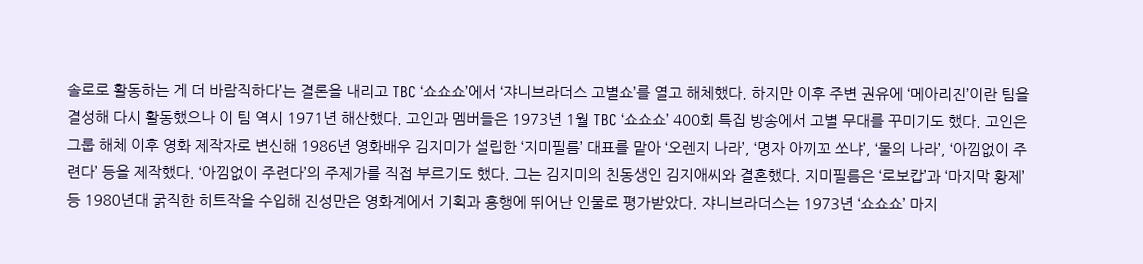솔로로 활동하는 게 더 바람직하다’는 결론을 내리고 TBC ‘쇼쇼쇼’에서 ‘쟈니브라더스 고별쇼’를 열고 해체했다. 하지만 이후 주변 권유에 ‘메아리진’이란 팀을 결성해 다시 활동했으나 이 팀 역시 1971년 해산했다. 고인과 멤버들은 1973년 1월 TBC ‘쇼쇼쇼’ 400회 특집 방송에서 고별 무대를 꾸미기도 했다. 고인은 그룹 해체 이후 영화 제작자로 변신해 1986년 영화배우 김지미가 설립한 ‘지미필름’ 대표를 맡아 ‘오렌지 나라’, ‘명자 아끼꼬 쏘냐’, ‘물의 나라’, ‘아낌없이 주련다’ 등을 제작했다. ‘아낌없이 주련다’의 주제가를 직접 부르기도 했다. 그는 김지미의 친동생인 김지애씨와 결혼했다. 지미필름은 ‘로보캅’과 ‘마지막 황제’ 등 1980년대 굵직한 히트작을 수입해 진성만은 영화계에서 기획과 흥행에 뛰어난 인물로 평가받았다. 쟈니브라더스는 1973년 ‘쇼쇼쇼’ 마지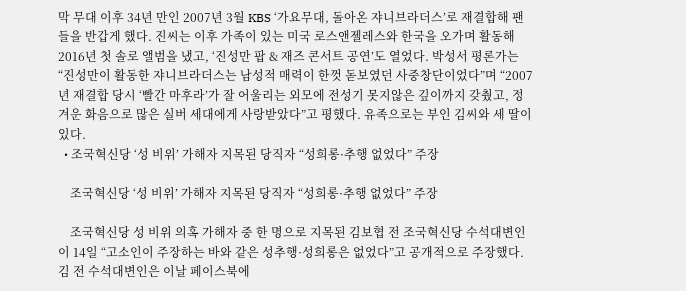막 무대 이후 34년 만인 2007년 3월 KBS ‘가요무대, 돌아온 쟈니브라더스’로 재결합해 팬들을 반갑게 했다. 진씨는 이후 가족이 있는 미국 로스앤젤레스와 한국을 오가며 활동해 2016년 첫 솔로 앨범을 냈고, ‘진성만 팝 & 재즈 콘서트 공연’도 열었다. 박성서 평론가는 “진성만이 활동한 쟈니브라더스는 남성적 매력이 한껏 돋보였던 사중창단이었다”며 “2007년 재결합 당시 ‘빨간 마후라’가 잘 어울리는 외모에 전성기 못지않은 깊이까지 갖췄고, 정겨운 화음으로 많은 실버 세대에게 사랑받았다”고 평했다. 유족으로는 부인 김씨와 세 딸이 있다.
  • 조국혁신당 ‘성 비위’ 가해자 지목된 당직자 “성희롱·추행 없었다” 주장

    조국혁신당 ‘성 비위’ 가해자 지목된 당직자 “성희롱·추행 없었다” 주장

    조국혁신당 성 비위 의혹 가해자 중 한 명으로 지목된 김보협 전 조국혁신당 수석대변인이 14일 “고소인이 주장하는 바와 같은 성추행·성희롱은 없었다”고 공개적으로 주장했다. 김 전 수석대변인은 이날 페이스북에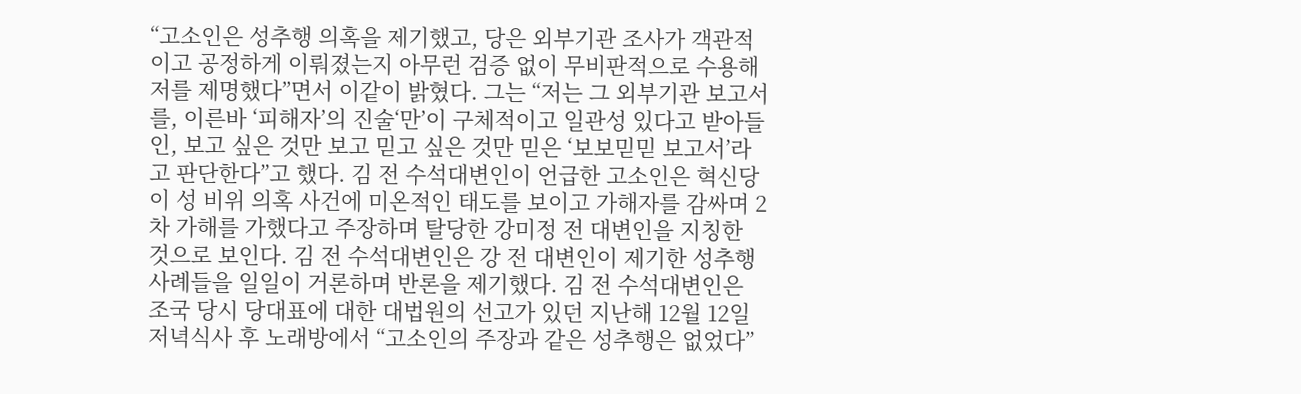“고소인은 성추행 의혹을 제기했고, 당은 외부기관 조사가 객관적이고 공정하게 이뤄졌는지 아무런 검증 없이 무비판적으로 수용해 저를 제명했다”면서 이같이 밝혔다. 그는 “저는 그 외부기관 보고서를, 이른바 ‘피해자’의 진술‘만’이 구체적이고 일관성 있다고 받아들인, 보고 싶은 것만 보고 믿고 싶은 것만 믿은 ‘보보믿믿 보고서’라고 판단한다”고 했다. 김 전 수석대변인이 언급한 고소인은 혁신당이 성 비위 의혹 사건에 미온적인 태도를 보이고 가해자를 감싸며 2차 가해를 가했다고 주장하며 탈당한 강미정 전 대변인을 지칭한 것으로 보인다. 김 전 수석대변인은 강 전 대변인이 제기한 성추행 사례들을 일일이 거론하며 반론을 제기했다. 김 전 수석대변인은 조국 당시 당대표에 대한 대법원의 선고가 있던 지난해 12월 12일 저녁식사 후 노래방에서 “고소인의 주장과 같은 성추행은 없었다”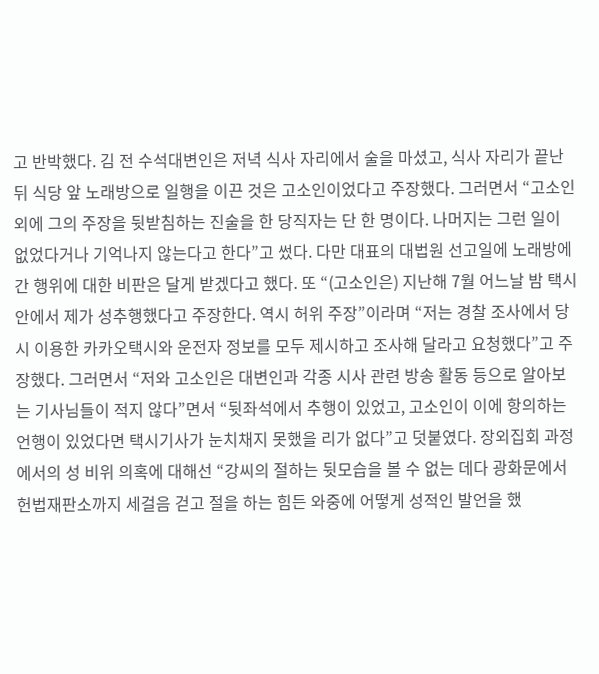고 반박했다. 김 전 수석대변인은 저녁 식사 자리에서 술을 마셨고, 식사 자리가 끝난 뒤 식당 앞 노래방으로 일행을 이끈 것은 고소인이었다고 주장했다. 그러면서 “고소인 외에 그의 주장을 뒷받침하는 진술을 한 당직자는 단 한 명이다. 나머지는 그런 일이 없었다거나 기억나지 않는다고 한다”고 썼다. 다만 대표의 대법원 선고일에 노래방에 간 행위에 대한 비판은 달게 받겠다고 했다. 또 “(고소인은) 지난해 7월 어느날 밤 택시 안에서 제가 성추행했다고 주장한다. 역시 허위 주장”이라며 “저는 경찰 조사에서 당시 이용한 카카오택시와 운전자 정보를 모두 제시하고 조사해 달라고 요청했다”고 주장했다. 그러면서 “저와 고소인은 대변인과 각종 시사 관련 방송 활동 등으로 알아보는 기사님들이 적지 않다”면서 “뒷좌석에서 추행이 있었고, 고소인이 이에 항의하는 언행이 있었다면 택시기사가 눈치채지 못했을 리가 없다”고 덧붙였다. 장외집회 과정에서의 성 비위 의혹에 대해선 “강씨의 절하는 뒷모습을 볼 수 없는 데다 광화문에서 헌법재판소까지 세걸음 걷고 절을 하는 힘든 와중에 어떻게 성적인 발언을 했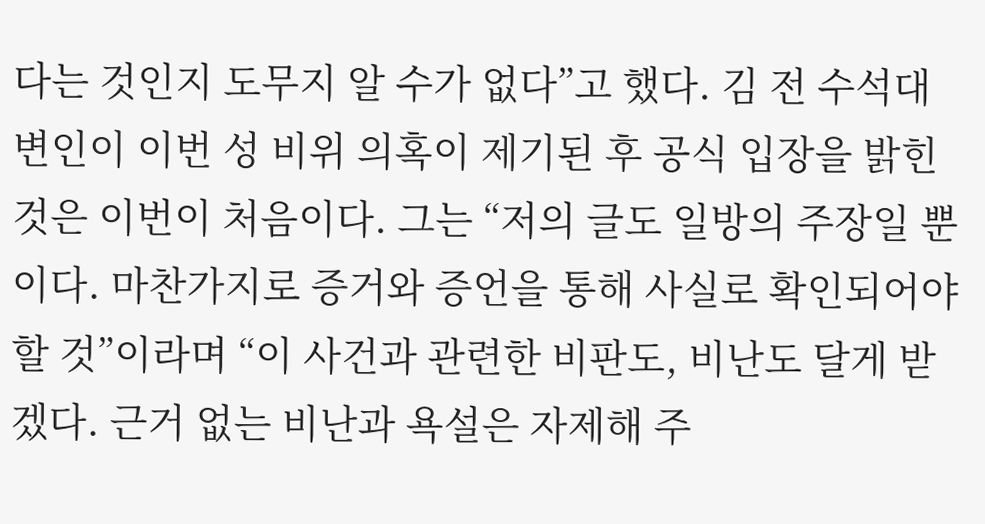다는 것인지 도무지 알 수가 없다”고 했다. 김 전 수석대변인이 이번 성 비위 의혹이 제기된 후 공식 입장을 밝힌 것은 이번이 처음이다. 그는 “저의 글도 일방의 주장일 뿐이다. 마찬가지로 증거와 증언을 통해 사실로 확인되어야 할 것”이라며 “이 사건과 관련한 비판도, 비난도 달게 받겠다. 근거 없는 비난과 욕설은 자제해 주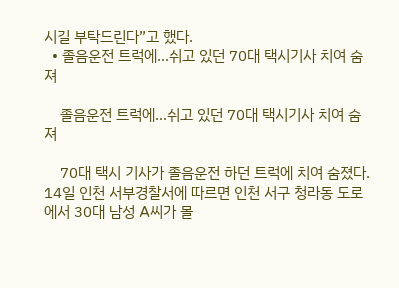시길 부탁드린다”고 했다.
  • 졸음운전 트럭에…쉬고 있던 70대 택시기사 치여 숨져

    졸음운전 트럭에…쉬고 있던 70대 택시기사 치여 숨져

    70대 택시 기사가 졸음운전 하던 트럭에 치여 숨졌다. 14일 인천 서부경찰서에 따르면 인천 서구 청라동 도로에서 30대 남성 A씨가 몰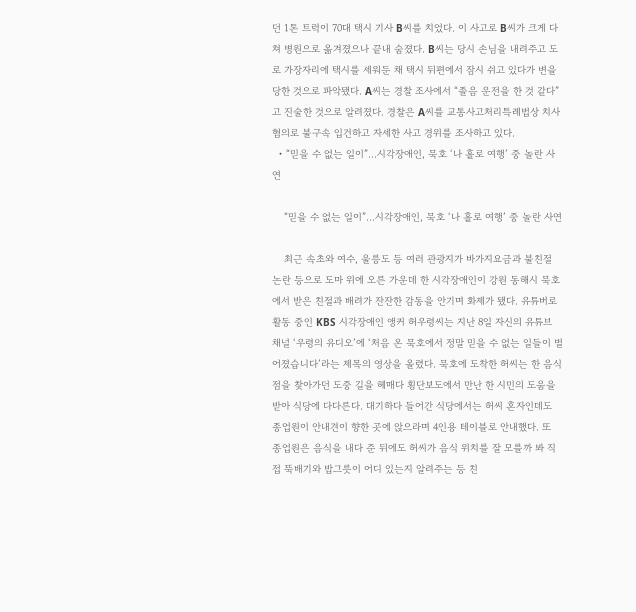던 1톤 트럭이 70대 택시 기사 B씨를 치었다. 이 사고로 B씨가 크게 다쳐 병원으로 옮겨졌으나 끝내 숨졌다. B씨는 당시 손님을 내려주고 도로 가장자리에 택시를 세워둔 채 택시 뒤편에서 잠시 쉬고 있다가 변을 당한 것으로 파악됐다. A씨는 경찰 조사에서 “졸음 운전을 한 것 같다”고 진술한 것으로 알려졌다. 경찰은 A씨를 교통사고처리특례법상 치사 혐의로 불구속 입건하고 자세한 사고 경위를 조사하고 있다.
  • “믿을 수 없는 일이”…시각장애인, 묵호 ‘나 홀로 여행’ 중 놀란 사연

    “믿을 수 없는 일이”…시각장애인, 묵호 ‘나 홀로 여행’ 중 놀란 사연

    최근 속초와 여수, 울릉도 등 여러 관광지가 바가지요금과 불친절 논란 등으로 도마 위에 오른 가운데 한 시각장애인이 강원 동해시 묵호에서 받은 친절과 배려가 잔잔한 감동을 안기며 화제가 됐다. 유튜버로 활동 중인 KBS 시각장애인 앵커 허우령씨는 지난 8일 자신의 유튜브 채널 ‘우령의 유디오’에 ‘처음 온 묵호에서 정말 믿을 수 없는 일들이 벌어졌습니다’라는 제목의 영상을 올렸다. 묵호에 도착한 허씨는 한 음식점을 찾아가던 도중 길을 헤매다 횡단보도에서 만난 한 시민의 도움을 받아 식당에 다다른다. 대기하다 들어간 식당에서는 허씨 혼자인데도 종업원이 안내견이 향한 곳에 앉으라며 4인용 테이블로 안내했다. 또 종업원은 음식을 내다 준 뒤에도 허씨가 음식 위치를 잘 모를까 봐 직접 뚝배기와 밥그릇이 어디 있는지 알려주는 등 친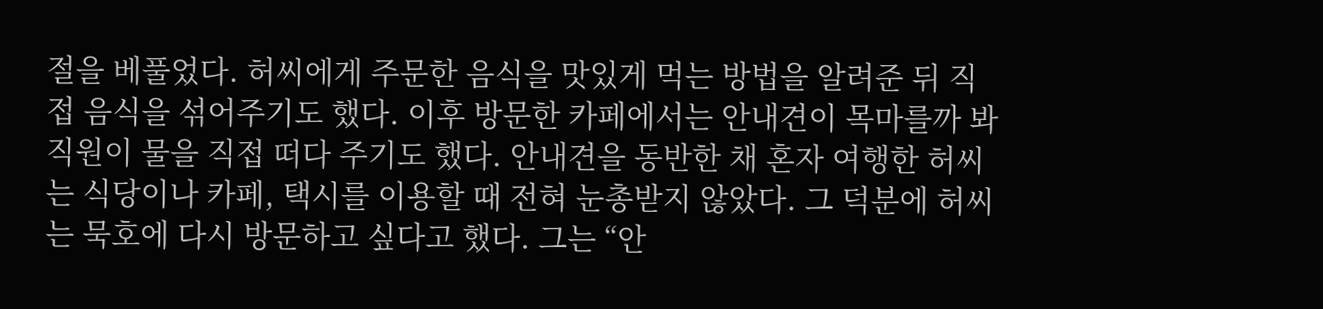절을 베풀었다. 허씨에게 주문한 음식을 맛있게 먹는 방법을 알려준 뒤 직접 음식을 섞어주기도 했다. 이후 방문한 카페에서는 안내견이 목마를까 봐 직원이 물을 직접 떠다 주기도 했다. 안내견을 동반한 채 혼자 여행한 허씨는 식당이나 카페, 택시를 이용할 때 전혀 눈총받지 않았다. 그 덕분에 허씨는 묵호에 다시 방문하고 싶다고 했다. 그는 “안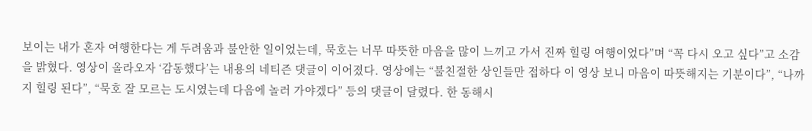보이는 내가 혼자 여행한다는 게 두려움과 불안한 일이었는데, 묵호는 너무 따뜻한 마음을 많이 느끼고 가서 진짜 힐링 여행이었다”며 “꼭 다시 오고 싶다”고 소감을 밝혔다. 영상이 올라오자 ‘감동했다’는 내용의 네티즌 댓글이 이어졌다. 영상에는 “불친절한 상인들만 접하다 이 영상 보니 마음이 따뜻해지는 기분이다”, “나까지 힐링 된다”, “묵호 잘 모르는 도시였는데 다음에 놀러 가야겠다” 등의 댓글이 달렸다. 한 동해시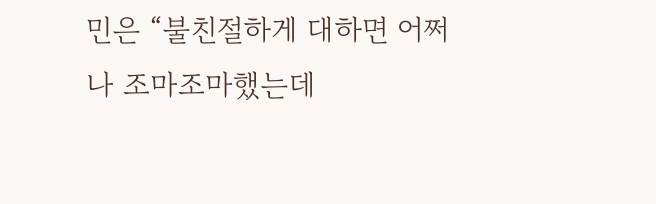민은 “불친절하게 대하면 어쩌나 조마조마했는데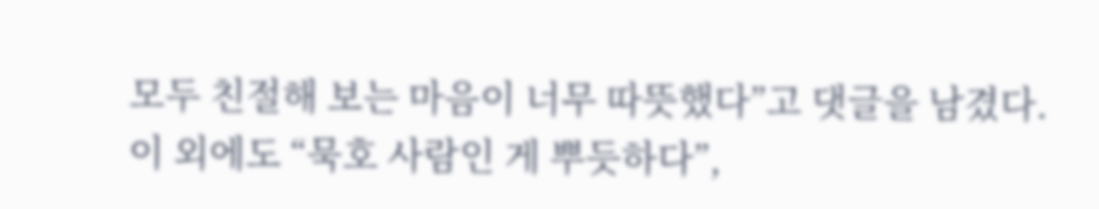모두 친절해 보는 마음이 너무 따뜻했다”고 댓글을 남겼다. 이 외에도 “묵호 사람인 게 뿌듯하다”,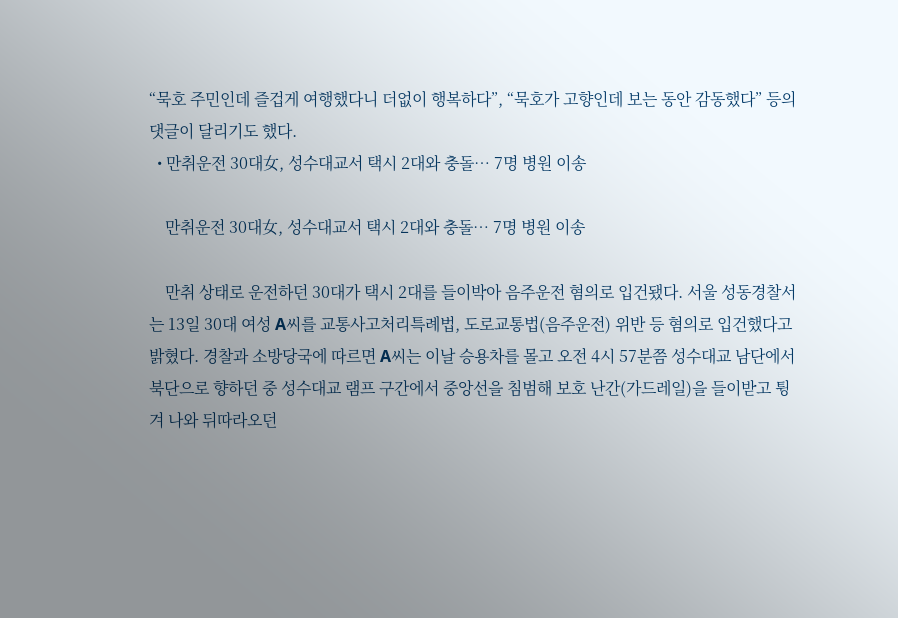“묵호 주민인데 즐겁게 여행했다니 더없이 행복하다”, “묵호가 고향인데 보는 동안 감동했다” 등의 댓글이 달리기도 했다.
  • 만취운전 30대女, 성수대교서 택시 2대와 충돌… 7명 병원 이송

    만취운전 30대女, 성수대교서 택시 2대와 충돌… 7명 병원 이송

    만취 상태로 운전하던 30대가 택시 2대를 들이박아 음주운전 혐의로 입건됐다. 서울 성동경찰서는 13일 30대 여성 A씨를 교통사고처리특례법, 도로교통법(음주운전) 위반 등 혐의로 입건했다고 밝혔다. 경찰과 소방당국에 따르면 A씨는 이날 승용차를 몰고 오전 4시 57분쯤 성수대교 남단에서 북단으로 향하던 중 성수대교 램프 구간에서 중앙선을 침범해 보호 난간(가드레일)을 들이받고 튕겨 나와 뒤따라오던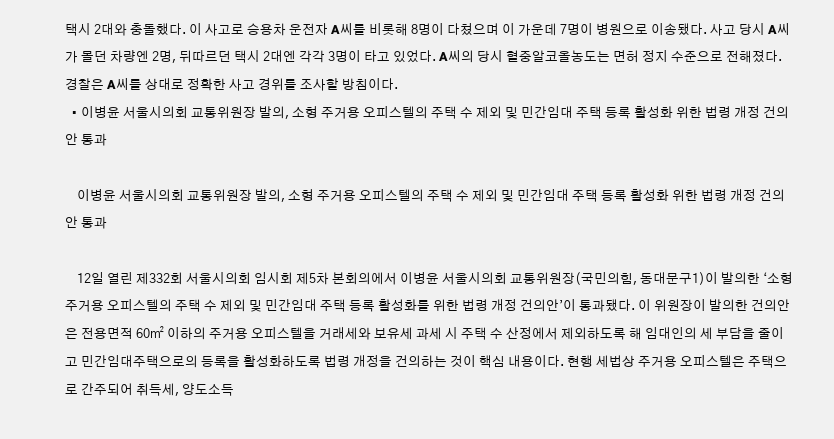택시 2대와 충돌했다. 이 사고로 승용차 운전자 A씨를 비롯해 8명이 다쳤으며 이 가운데 7명이 병원으로 이송됐다. 사고 당시 A씨가 몰던 차량엔 2명, 뒤따르던 택시 2대엔 각각 3명이 타고 있었다. A씨의 당시 혈중알코올농도는 면허 정지 수준으로 전해졌다. 경찰은 A씨를 상대로 정확한 사고 경위를 조사할 방침이다.
  • 이병윤 서울시의회 교통위원장 발의, 소형 주거용 오피스텔의 주택 수 제외 및 민간임대 주택 등록 활성화 위한 법령 개정 건의안 통과

    이병윤 서울시의회 교통위원장 발의, 소형 주거용 오피스텔의 주택 수 제외 및 민간임대 주택 등록 활성화 위한 법령 개정 건의안 통과

    12일 열린 제332회 서울시의회 임시회 제5차 본회의에서 이병윤 서울시의회 교통위원장(국민의힘, 동대문구1)이 발의한 ‘소형 주거용 오피스텔의 주택 수 제외 및 민간임대 주택 등록 활성화를 위한 법령 개정 건의안’이 통과됐다. 이 위원장이 발의한 건의안은 전용면적 60㎡ 이하의 주거용 오피스텔을 거래세와 보유세 과세 시 주택 수 산정에서 제외하도록 해 임대인의 세 부담을 줄이고 민간임대주택으로의 등록을 활성화하도록 법령 개정을 건의하는 것이 핵심 내용이다. 현행 세법상 주거용 오피스텔은 주택으로 간주되어 취득세, 양도소득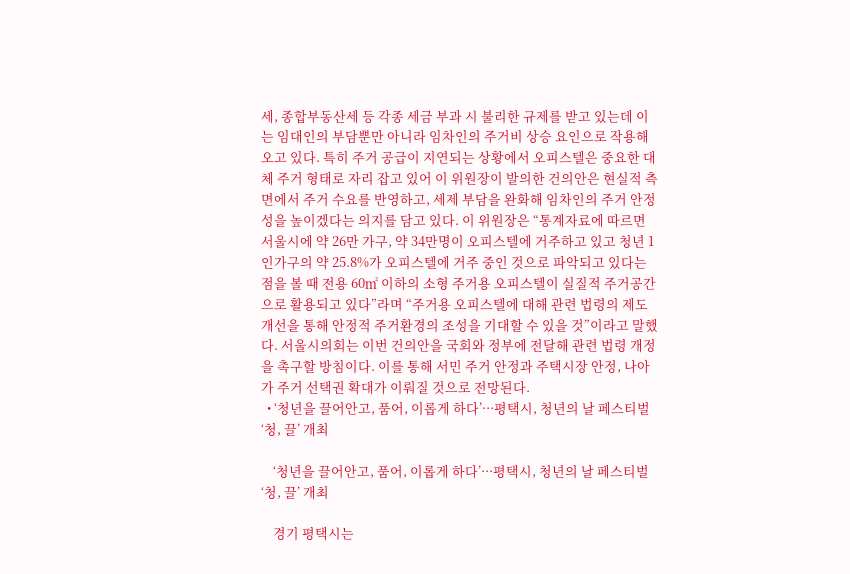세, 종합부동산세 등 각종 세금 부과 시 불리한 규제를 받고 있는데 이는 임대인의 부담뿐만 아니라 임차인의 주거비 상승 요인으로 작용해 오고 있다. 특히 주거 공급이 지연되는 상황에서 오피스텔은 중요한 대체 주거 형태로 자리 잡고 있어 이 위원장이 발의한 건의안은 현실적 측면에서 주거 수요를 반영하고, 세제 부담을 완화해 임차인의 주거 안정성을 높이겠다는 의지를 담고 있다. 이 위원장은 “통계자료에 따르면 서울시에 약 26만 가구, 약 34만명이 오피스텔에 거주하고 있고 청년 1인가구의 약 25.8%가 오피스텔에 거주 중인 것으로 파악되고 있다는 점을 볼 때 전용 60㎡ 이하의 소형 주거용 오피스텔이 실질적 주거공간으로 활용되고 있다”라며 “주거용 오피스텔에 대해 관련 법령의 제도 개선을 통해 안정적 주거환경의 조성을 기대할 수 있을 것”이라고 말했다. 서울시의회는 이번 건의안을 국회와 정부에 전달해 관련 법령 개정을 촉구할 방침이다. 이를 통해 서민 주거 안정과 주택시장 안정, 나아가 주거 선택권 확대가 이뤄질 것으로 전망된다.
  • ‘청년을 끌어안고, 품어, 이롭게 하다’···평택시, 청년의 날 페스티벌 ‘청, 끌’ 개최

    ‘청년을 끌어안고, 품어, 이롭게 하다’···평택시, 청년의 날 페스티벌 ‘청, 끌’ 개최

    경기 평택시는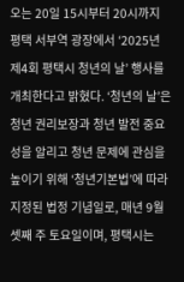오는 20일 15시부터 20시까지 평택 서부역 광장에서 ‘2025년 제4회 평택시 청년의 날’ 행사를 개최한다고 밝혔다. ‘청년의 날’은 청년 권리보장과 청년 발전 중요성을 알리고 청년 문제에 관심을 높이기 위해 ‘청년기본법’에 따라 지정된 법정 기념일로, 매년 9월 셋째 주 토요일이며, 평택시는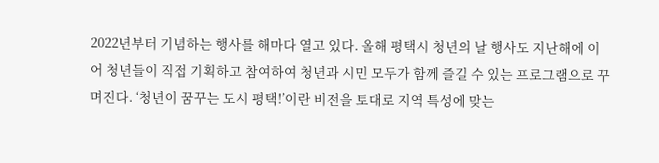2022년부터 기념하는 행사를 해마다 열고 있다. 올해 평택시 청년의 날 행사도 지난해에 이어 청년들이 직접 기획하고 참여하여 청년과 시민 모두가 함께 즐길 수 있는 프로그램으로 꾸며진다. ‘청년이 꿈꾸는 도시 평택!’이란 비전을 토대로 지역 특성에 맞는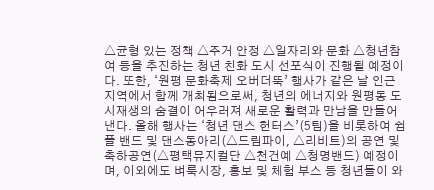△균형 있는 정책 △주거 안정 △일자리와 문화 △청년참여 등을 추진하는 청년 친화 도시 선포식이 진행될 예정이다. 또한, ‘원평 문화축제 오버더뚝’ 행사가 같은 날 인근 지역에서 함께 개최됨으로써, 청년의 에너지와 원평동 도시재생의 숨결이 어우러져 새로운 활력과 만남을 만들어 낸다. 올해 행사는 ‘청년 댄스 헌터스’(5팀)을 비롯하여 쉼플 밴드 및 댄스동아리(△드림파이, △리비트)의 공연 및 축하공연(△평택뮤지컬단 △천건예 △청명밴드) 예정이며, 이외에도 벼룩시장, 홍보 및 체험 부스 등 청년들이 와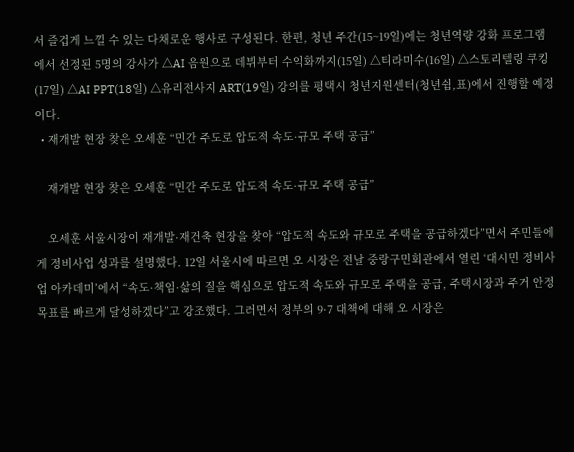서 즐겁게 느낄 수 있는 다채로운 행사로 구성된다. 한편, 청년 주간(15~19일)에는 청년역량 강화 프로그램에서 선정된 5명의 강사가 △AI 음원으로 데뷔부터 수익화까지(15일) △티라미수(16일) △스토리텔링 쿠킹(17일) △AI PPT(18일) △유리전사지 ART(19일) 강의를 평택시 청년지원센터(청년쉼,표)에서 진행할 예정이다.
  • 재개발 현장 찾은 오세훈 “민간 주도로 압도적 속도·규모 주택 공급”

    재개발 현장 찾은 오세훈 “민간 주도로 압도적 속도·규모 주택 공급”

    오세훈 서울시장이 재개발·재건축 현장을 찾아 “압도적 속도와 규모로 주택을 공급하겠다”면서 주민들에게 정비사업 성과를 설명했다. 12일 서울시에 따르면 오 시장은 전날 중랑구민회관에서 열린 ‘대시민 정비사업 아카데미’에서 “속도·책임·삶의 질을 핵심으로 압도적 속도와 규모로 주택을 공급, 주택시장과 주거 안정 목표를 빠르게 달성하겠다”고 강조했다. 그러면서 정부의 9·7 대책에 대해 오 시장은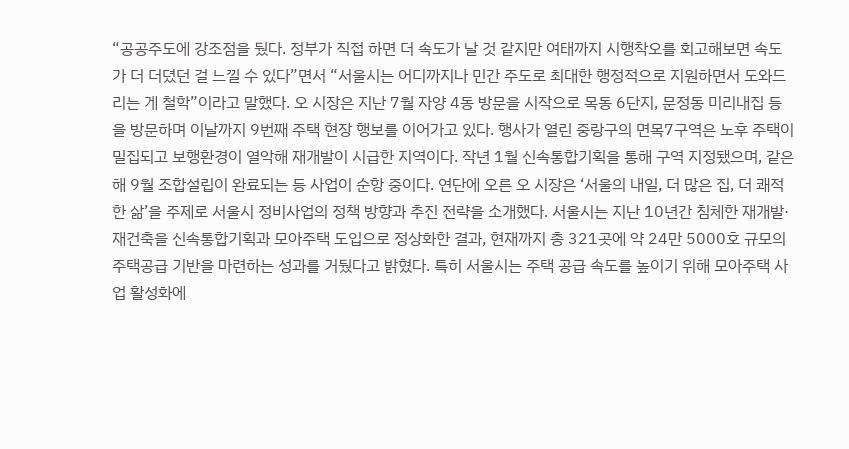“공공주도에 강조점을 뒀다. 정부가 직접 하면 더 속도가 날 것 같지만 여태까지 시행착오를 회고해보면 속도가 더 더뎠던 걸 느낄 수 있다”면서 “서울시는 어디까지나 민간 주도로 최대한 행정적으로 지원하면서 도와드리는 게 철학”이라고 말했다. 오 시장은 지난 7월 자양 4동 방문을 시작으로 목동 6단지, 문정동 미리내집 등을 방문하며 이날까지 9번째 주택 현장 행보를 이어가고 있다. 행사가 열린 중랑구의 면목7구역은 노후 주택이 밀집되고 보행환경이 열악해 재개발이 시급한 지역이다. 작년 1월 신속통합기획을 통해 구역 지정됐으며, 같은해 9월 조합설립이 완료되는 등 사업이 순항 중이다. 연단에 오른 오 시장은 ‘서울의 내일, 더 많은 집, 더 쾌적한 삶’을 주제로 서울시 정비사업의 정책 방향과 추진 전략을 소개했다. 서울시는 지난 10년간 침체한 재개발·재건축을 신속통합기획과 모아주택 도입으로 정상화한 결과, 현재까지 총 321곳에 약 24만 5000호 규모의 주택공급 기반을 마련하는 성과를 거뒀다고 밝혔다. 특히 서울시는 주택 공급 속도를 높이기 위해 모아주택 사업 활성화에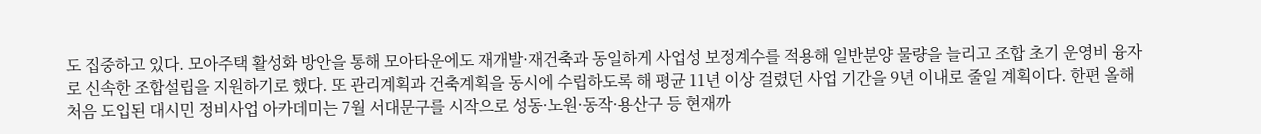도 집중하고 있다. 모아주택 활성화 방안을 통해 모아타운에도 재개발·재건축과 동일하게 사업성 보정계수를 적용해 일반분양 물량을 늘리고 조합 초기 운영비 융자로 신속한 조합설립을 지원하기로 했다. 또 관리계획과 건축계획을 동시에 수립하도록 해 평균 11년 이상 걸렸던 사업 기간을 9년 이내로 줄일 계획이다. 한편 올해 처음 도입된 대시민 정비사업 아카데미는 7월 서대문구를 시작으로 성동·노원·동작·용산구 등 현재까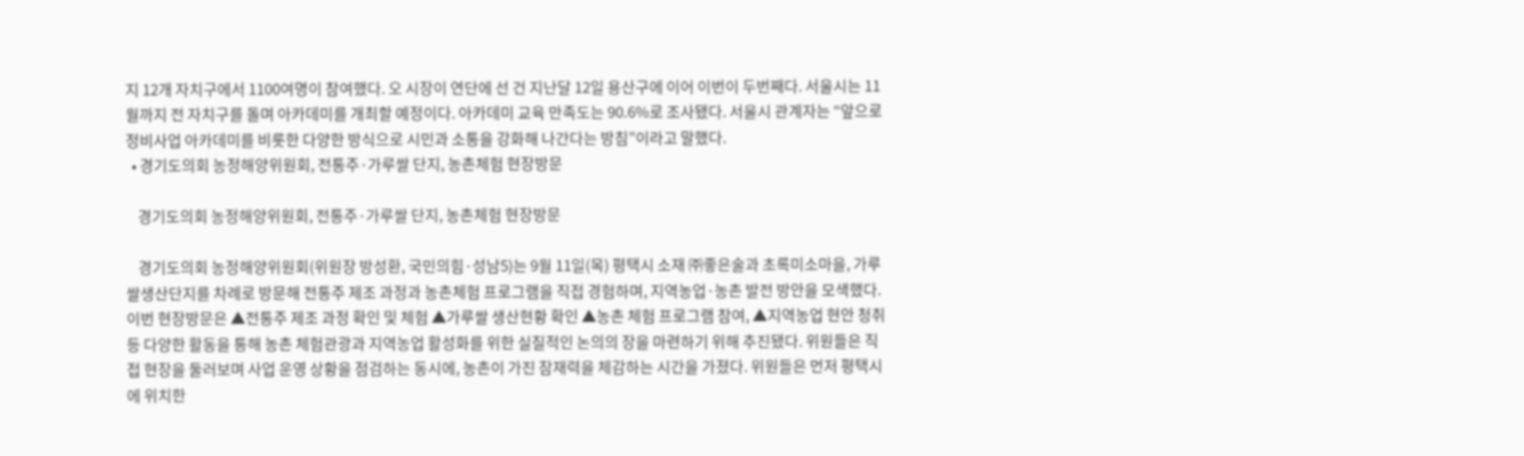지 12개 자치구에서 1100여명이 참여했다. 오 시장이 연단에 선 건 지난달 12일 용산구에 이어 이번이 두번째다. 서울시는 11월까지 전 자치구를 돌며 아카데미를 개최할 예정이다. 아카데미 교육 만족도는 90.6%로 조사됐다. 서울시 관계자는 “앞으로 정비사업 아카데미를 비롯한 다양한 방식으로 시민과 소통을 강화해 나간다는 방침”이라고 말했다.
  • 경기도의회 농정해양위원회, 전통주·가루쌀 단지, 농촌체험 현장방문

    경기도의회 농정해양위원회, 전통주·가루쌀 단지, 농촌체험 현장방문

    경기도의회 농정해양위원회(위원장 방성환, 국민의힘·성남5)는 9월 11일(목) 평택시 소재 ㈜좋은술과 초록미소마을, 가루쌀생산단지를 차례로 방문해 전통주 제조 과정과 농촌체험 프로그램을 직접 경험하며, 지역농업·농촌 발전 방안을 모색했다. 이번 현장방문은 ▲전통주 제조 과정 확인 및 체험 ▲가루쌀 생산현황 확인 ▲농촌 체험 프로그램 참여, ▲지역농업 현안 청취 등 다양한 활동을 통해 농촌 체험관광과 지역농업 활성화를 위한 실질적인 논의의 장을 마련하기 위해 추진됐다. 위원들은 직접 현장을 둘러보며 사업 운영 상황을 점검하는 동시에, 농촌이 가진 잠재력을 체감하는 시간을 가졌다. 위원들은 먼저 평택시에 위치한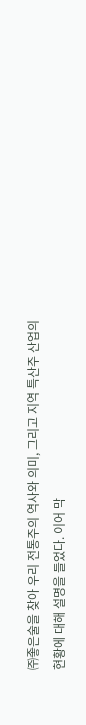㈜좋은술을 찾아 우리 전통주의 역사와 의미, 그리고 지역 특산주 산업의 현황에 대해 설명을 들었다. 이어 막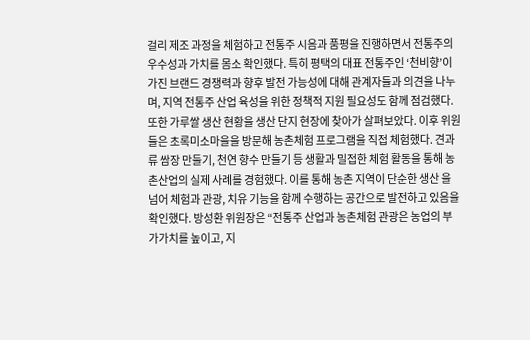걸리 제조 과정을 체험하고 전통주 시음과 품평을 진행하면서 전통주의 우수성과 가치를 몸소 확인했다. 특히 평택의 대표 전통주인 ‘천비향’이 가진 브랜드 경쟁력과 향후 발전 가능성에 대해 관계자들과 의견을 나누며, 지역 전통주 산업 육성을 위한 정책적 지원 필요성도 함께 점검했다. 또한 가루쌀 생산 현황을 생산 단지 현장에 찾아가 살펴보았다. 이후 위원들은 초록미소마을을 방문해 농촌체험 프로그램을 직접 체험했다. 견과류 쌈장 만들기, 천연 향수 만들기 등 생활과 밀접한 체험 활동을 통해 농촌산업의 실제 사례를 경험했다. 이를 통해 농촌 지역이 단순한 생산 을 넘어 체험과 관광, 치유 기능을 함께 수행하는 공간으로 발전하고 있음을 확인했다. 방성환 위원장은 “전통주 산업과 농촌체험 관광은 농업의 부가가치를 높이고, 지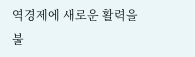역경제에 새로운 활력을 불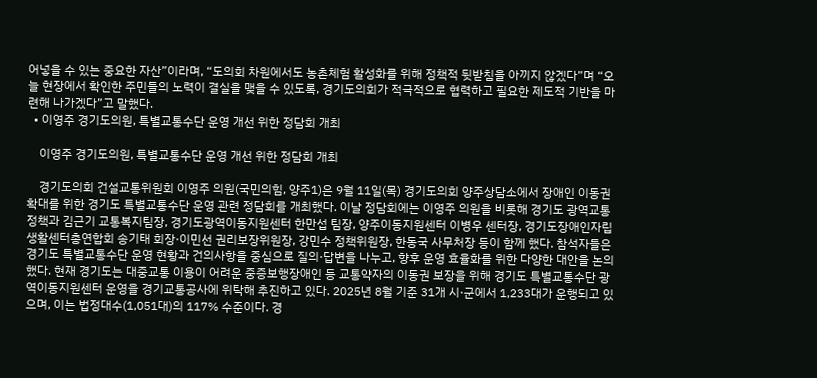어넣을 수 있는 중요한 자산”이라며, “도의회 차원에서도 농촌체험 활성화를 위해 정책적 뒷받침을 아끼지 않겠다”며 “오늘 현장에서 확인한 주민들의 노력이 결실을 맺을 수 있도록, 경기도의회가 적극적으로 협력하고 필요한 제도적 기반을 마련해 나가겠다”고 말했다.
  • 이영주 경기도의원, 특별교통수단 운영 개선 위한 정담회 개최

    이영주 경기도의원, 특별교통수단 운영 개선 위한 정담회 개최

    경기도의회 건설교통위원회 이영주 의원(국민의힘, 양주1)은 9월 11일(목) 경기도의회 양주상담소에서 장애인 이동권 확대를 위한 경기도 특별교통수단 운영 관련 정담회를 개최했다. 이날 정담회에는 이영주 의원을 비롯해 경기도 광역교통정책과 김근기 교통복지팀장, 경기도광역이동지원센터 한만섭 팀장, 양주이동지원센터 이병우 센터장, 경기도장애인자립생활센터총연합회 송기태 회장·이민선 권리보장위원장, 강민수 정책위원장, 한동국 사무처장 등이 함께 했다. 참석자들은 경기도 특별교통수단 운영 현황과 건의사항을 중심으로 질의·답변을 나누고, 향후 운영 효율화를 위한 다양한 대안을 논의했다. 현재 경기도는 대중교통 이용이 어려운 중증보행장애인 등 교통약자의 이동권 보장을 위해 경기도 특별교통수단 광역이동지원센터 운영을 경기교통공사에 위탁해 추진하고 있다. 2025년 8월 기준 31개 시·군에서 1,233대가 운행되고 있으며, 이는 법정대수(1,051대)의 117% 수준이다. 경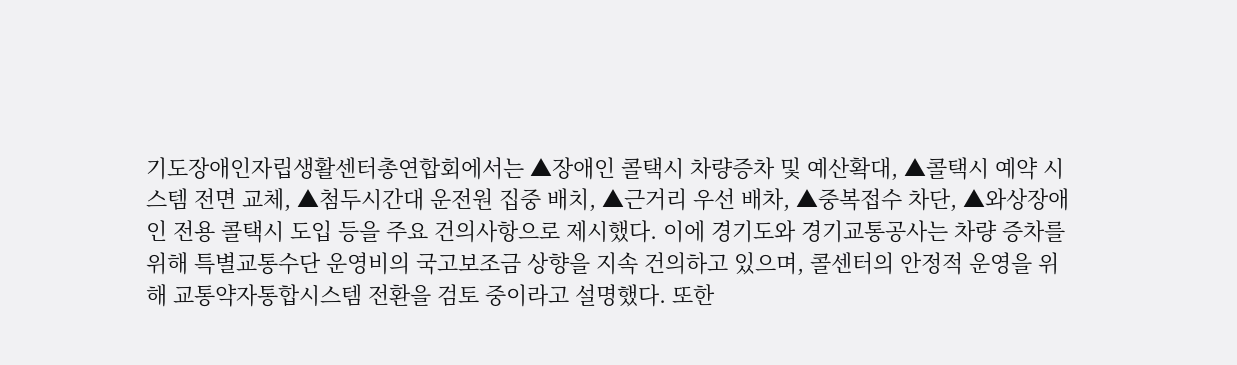기도장애인자립생활센터총연합회에서는 ▲장애인 콜택시 차량증차 및 예산확대, ▲콜택시 예약 시스템 전면 교체, ▲첨두시간대 운전원 집중 배치, ▲근거리 우선 배차, ▲중복접수 차단, ▲와상장애인 전용 콜택시 도입 등을 주요 건의사항으로 제시했다. 이에 경기도와 경기교통공사는 차량 증차를 위해 특별교통수단 운영비의 국고보조금 상향을 지속 건의하고 있으며, 콜센터의 안정적 운영을 위해 교통약자통합시스템 전환을 검토 중이라고 설명했다. 또한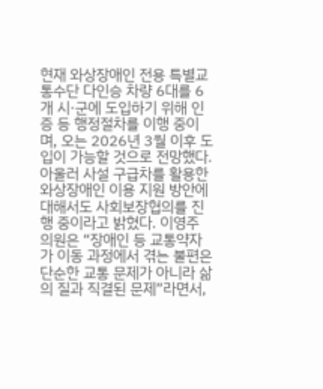현재 와상장애인 전용 특별교통수단 다인승 차량 6대를 6개 시·군에 도입하기 위해 인증 등 행정절차를 이행 중이며, 오는 2026년 3월 이후 도입이 가능할 것으로 전망했다. 아울러 사설 구급차를 활용한 와상장애인 이용 지원 방안에 대해서도 사회보장협의를 진행 중이라고 밝혔다. 이영주 의원은 “장애인 등 교통약자가 이동 과정에서 겪는 불편은 단순한 교통 문제가 아니라 삶의 질과 직결된 문제”라면서,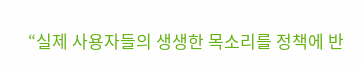“실제 사용자들의 생생한 목소리를 정책에 반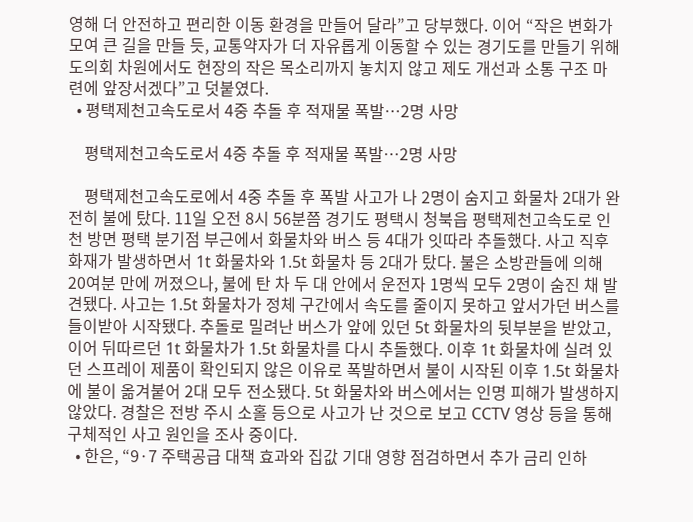영해 더 안전하고 편리한 이동 환경을 만들어 달라”고 당부했다. 이어 “작은 변화가 모여 큰 길을 만들 듯, 교통약자가 더 자유롭게 이동할 수 있는 경기도를 만들기 위해 도의회 차원에서도 현장의 작은 목소리까지 놓치지 않고 제도 개선과 소통 구조 마련에 앞장서겠다”고 덧붙였다.
  • 평택제천고속도로서 4중 추돌 후 적재물 폭발…2명 사망

    평택제천고속도로서 4중 추돌 후 적재물 폭발…2명 사망

    평택제천고속도로에서 4중 추돌 후 폭발 사고가 나 2명이 숨지고 화물차 2대가 완전히 불에 탔다. 11일 오전 8시 56분쯤 경기도 평택시 청북읍 평택제천고속도로 인천 방면 평택 분기점 부근에서 화물차와 버스 등 4대가 잇따라 추돌했다. 사고 직후 화재가 발생하면서 1t 화물차와 1.5t 화물차 등 2대가 탔다. 불은 소방관들에 의해 20여분 만에 꺼졌으나, 불에 탄 차 두 대 안에서 운전자 1명씩 모두 2명이 숨진 채 발견됐다. 사고는 1.5t 화물차가 정체 구간에서 속도를 줄이지 못하고 앞서가던 버스를 들이받아 시작됐다. 추돌로 밀려난 버스가 앞에 있던 5t 화물차의 뒷부분을 받았고, 이어 뒤따르던 1t 화물차가 1.5t 화물차를 다시 추돌했다. 이후 1t 화물차에 실려 있던 스프레이 제품이 확인되지 않은 이유로 폭발하면서 불이 시작된 이후 1.5t 화물차에 불이 옮겨붙어 2대 모두 전소됐다. 5t 화물차와 버스에서는 인명 피해가 발생하지 않았다. 경찰은 전방 주시 소홀 등으로 사고가 난 것으로 보고 CCTV 영상 등을 통해 구체적인 사고 원인을 조사 중이다.
  • 한은, “9·7 주택공급 대책 효과와 집값 기대 영향 점검하면서 추가 금리 인하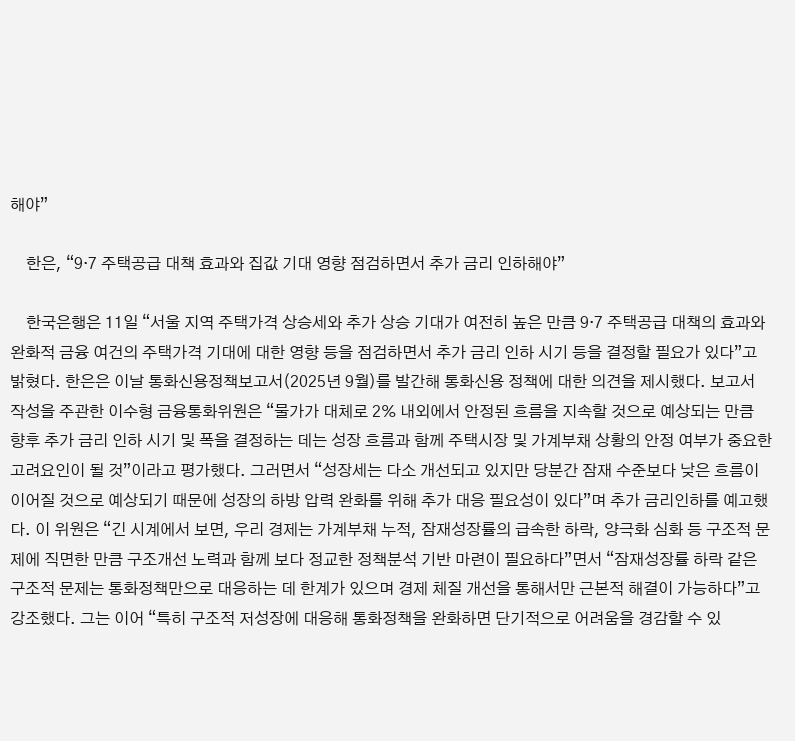해야”

    한은, “9·7 주택공급 대책 효과와 집값 기대 영향 점검하면서 추가 금리 인하해야”

    한국은행은 11일 “서울 지역 주택가격 상승세와 추가 상승 기대가 여전히 높은 만큼 9·7 주택공급 대책의 효과와 완화적 금융 여건의 주택가격 기대에 대한 영향 등을 점검하면서 추가 금리 인하 시기 등을 결정할 필요가 있다”고 밝혔다. 한은은 이날 통화신용정책보고서(2025년 9월)를 발간해 통화신용 정책에 대한 의견을 제시했다. 보고서 작성을 주관한 이수형 금융통화위원은 “물가가 대체로 2% 내외에서 안정된 흐름을 지속할 것으로 예상되는 만큼 향후 추가 금리 인하 시기 및 폭을 결정하는 데는 성장 흐름과 함께 주택시장 및 가계부채 상황의 안정 여부가 중요한 고려요인이 될 것”이라고 평가했다. 그러면서 “성장세는 다소 개선되고 있지만 당분간 잠재 수준보다 낮은 흐름이 이어질 것으로 예상되기 때문에 성장의 하방 압력 완화를 위해 추가 대응 필요성이 있다”며 추가 금리인하를 예고했다. 이 위원은 “긴 시계에서 보면, 우리 경제는 가계부채 누적, 잠재성장률의 급속한 하락, 양극화 심화 등 구조적 문제에 직면한 만큼 구조개선 노력과 함께 보다 정교한 정책분석 기반 마련이 필요하다”면서 “잠재성장률 하락 같은 구조적 문제는 통화정책만으로 대응하는 데 한계가 있으며 경제 체질 개선을 통해서만 근본적 해결이 가능하다”고 강조했다. 그는 이어 “특히 구조적 저성장에 대응해 통화정책을 완화하면 단기적으로 어려움을 경감할 수 있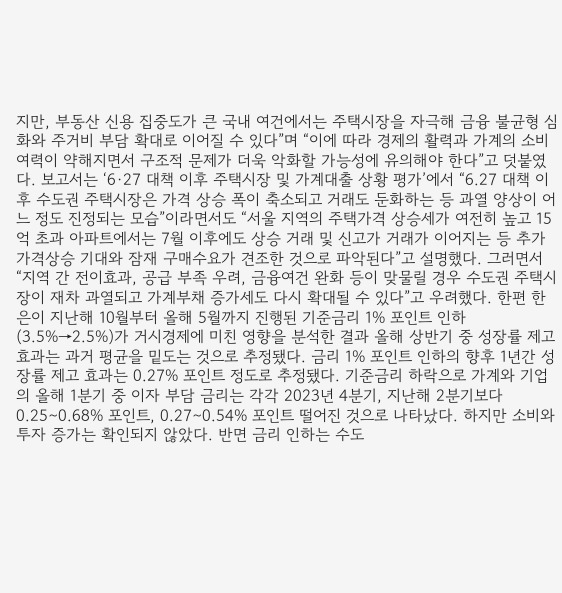지만, 부동산 신용 집중도가 큰 국내 여건에서는 주택시장을 자극해 금융 불균형 심화와 주거비 부담 확대로 이어질 수 있다”며 “이에 따라 경제의 활력과 가계의 소비 여력이 약해지면서 구조적 문제가 더욱 악화할 가능성에 유의해야 한다”고 덧붙였다. 보고서는 ‘6·27 대책 이후 주택시장 및 가계대출 상황 평가’에서 “6.27 대책 이후 수도권 주택시장은 가격 상승 폭이 축소되고 거래도 둔화하는 등 과열 양상이 어느 정도 진정되는 모습”이라면서도 “서울 지역의 주택가격 상승세가 여전히 높고 15억 초과 아파트에서는 7월 이후에도 상승 거래 및 신고가 거래가 이어지는 등 추가 가격상승 기대와 잠재 구매수요가 견조한 것으로 파악된다”고 설명했다. 그러면서 “지역 간 전이효과, 공급 부족 우려, 금융여건 완화 등이 맞물릴 경우 수도권 주택시장이 재차 과열되고 가계부채 증가세도 다시 확대될 수 있다”고 우려했다. 한편 한은이 지난해 10월부터 올해 5월까지 진행된 기준금리 1% 포인트 인하(3.5%→2.5%)가 거시경제에 미친 영향을 분석한 결과 올해 상반기 중 성장률 제고 효과는 과거 평균을 밑도는 것으로 추정됐다. 금리 1% 포인트 인하의 향후 1년간 성장률 제고 효과는 0.27% 포인트 정도로 추정됐다. 기준금리 하락으로 가계와 기업의 올해 1분기 중 이자 부담 금리는 각각 2023년 4분기, 지난해 2분기보다 0.25∼0.68% 포인트, 0.27∼0.54% 포인트 떨어진 것으로 나타났다. 하지만 소비와 투자 증가는 확인되지 않았다. 반면 금리 인하는 수도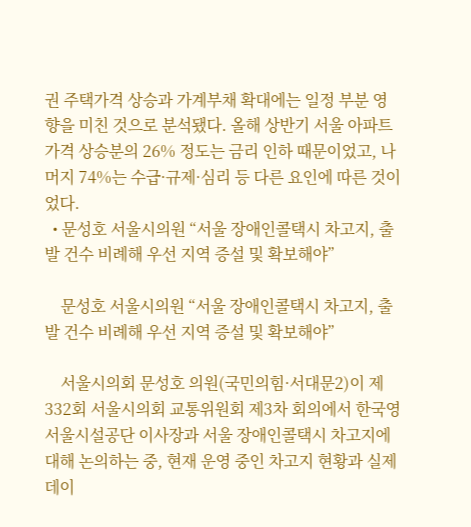권 주택가격 상승과 가계부채 확대에는 일정 부분 영향을 미친 것으로 분석됐다. 올해 상반기 서울 아파트 가격 상승분의 26% 정도는 금리 인하 때문이었고, 나머지 74%는 수급·규제·심리 등 다른 요인에 따른 것이었다.
  • 문성호 서울시의원 “서울 장애인콜택시 차고지, 출발 건수 비례해 우선 지역 증설 및 확보해야”

    문성호 서울시의원 “서울 장애인콜택시 차고지, 출발 건수 비례해 우선 지역 증설 및 확보해야”

    서울시의회 문성호 의원(국민의힘·서대문2)이 제332회 서울시의회 교통위원회 제3차 회의에서 한국영 서울시설공단 이사장과 서울 장애인콜택시 차고지에 대해 논의하는 중, 현재 운영 중인 차고지 현황과 실제 데이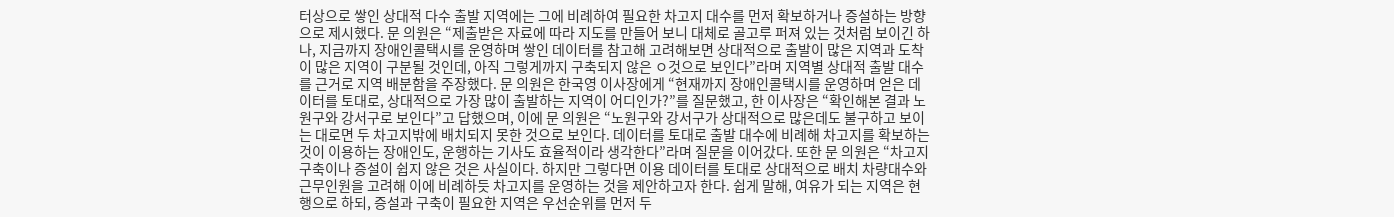터상으로 쌓인 상대적 다수 출발 지역에는 그에 비례하여 필요한 차고지 대수를 먼저 확보하거나 증설하는 방향으로 제시했다. 문 의원은 “제출받은 자료에 따라 지도를 만들어 보니 대체로 골고루 퍼져 있는 것처럼 보이긴 하나, 지금까지 장애인콜택시를 운영하며 쌓인 데이터를 참고해 고려해보면 상대적으로 출발이 많은 지역과 도착이 많은 지역이 구분될 것인데, 아직 그렇게까지 구축되지 않은 ㅇ것으로 보인다”라며 지역별 상대적 출발 대수를 근거로 지역 배분함을 주장했다. 문 의원은 한국영 이사장에게 “현재까지 장애인콜택시를 운영하며 얻은 데이터를 토대로, 상대적으로 가장 많이 출발하는 지역이 어디인가?”를 질문했고, 한 이사장은 “확인해본 결과 노원구와 강서구로 보인다”고 답했으며, 이에 문 의원은 “노원구와 강서구가 상대적으로 많은데도 불구하고 보이는 대로면 두 차고지밖에 배치되지 못한 것으로 보인다. 데이터를 토대로 출발 대수에 비례해 차고지를 확보하는 것이 이용하는 장애인도, 운행하는 기사도 효율적이라 생각한다”라며 질문을 이어갔다. 또한 문 의원은 “차고지 구축이나 증설이 쉽지 않은 것은 사실이다. 하지만 그렇다면 이용 데이터를 토대로 상대적으로 배치 차량대수와 근무인원을 고려해 이에 비례하듯 차고지를 운영하는 것을 제안하고자 한다. 쉽게 말해, 여유가 되는 지역은 현행으로 하되, 증설과 구축이 필요한 지역은 우선순위를 먼저 두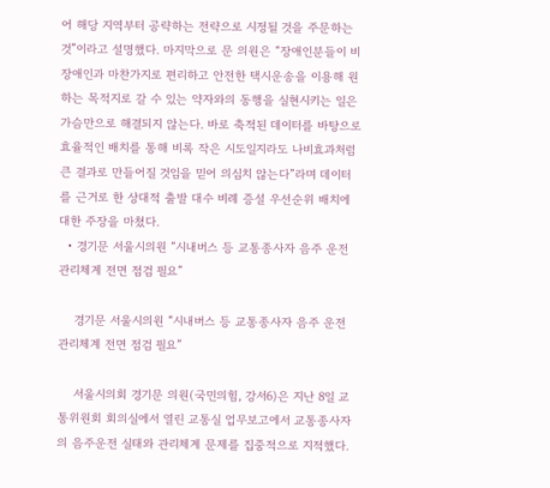어 해당 지역부터 공략하는 전략으로 시정될 것을 주문하는 것”이라고 설명했다. 마지막으로 문 의원은 “장애인분들이 비장애인과 마찬가지로 편리하고 안전한 택시운송을 이용해 원하는 목적지로 갈 수 있는 약자와의 동행을 실현시키는 일은 가슴만으로 해결되지 않는다. 바로 축적된 데이터를 바탕으로 효율적인 배치를 통해 비록 작은 시도일지라도 나비효과처럼 큰 결과로 만들어질 것임을 믿어 의심치 않는다”라며 데이터를 근거로 한 상대적 출발 대수 비례 증설 우선순위 배치에 대한 주장을 마쳤다.
  • 경기문 서울시의원 “시내버스 등 교통종사자 음주 운전 관리체계 전면 점검 필요”

    경기문 서울시의원 “시내버스 등 교통종사자 음주 운전 관리체계 전면 점검 필요”

    서울시의회 경기문 의원(국민의힘, 강서6)은 지난 8일 교통위원회 회의실에서 열린 교통실 업무보고에서 교통종사자의 음주운전 실태와 관리체계 문제를 집중적으로 지적했다.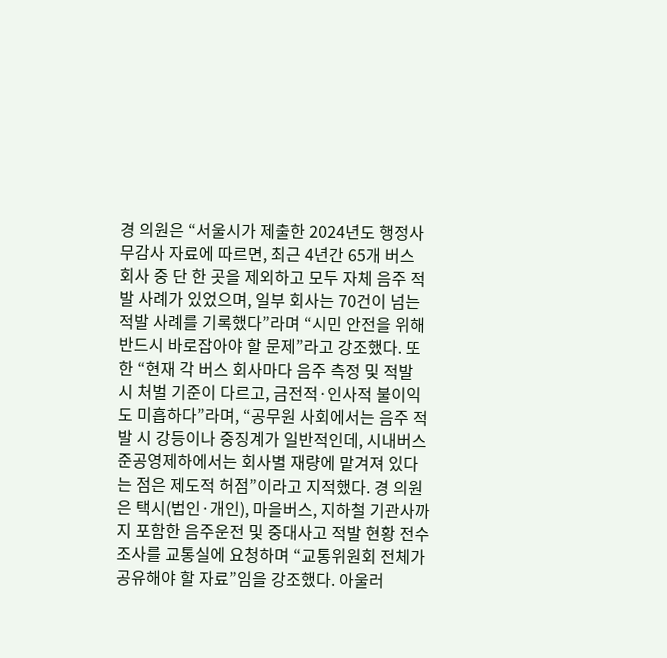경 의원은 “서울시가 제출한 2024년도 행정사무감사 자료에 따르면, 최근 4년간 65개 버스 회사 중 단 한 곳을 제외하고 모두 자체 음주 적발 사례가 있었으며, 일부 회사는 70건이 넘는 적발 사례를 기록했다”라며 “시민 안전을 위해 반드시 바로잡아야 할 문제”라고 강조했다. 또한 “현재 각 버스 회사마다 음주 측정 및 적발 시 처벌 기준이 다르고, 금전적·인사적 불이익도 미흡하다”라며, “공무원 사회에서는 음주 적발 시 강등이나 중징계가 일반적인데, 시내버스 준공영제하에서는 회사별 재량에 맡겨져 있다는 점은 제도적 허점”이라고 지적했다. 경 의원은 택시(법인·개인), 마을버스, 지하철 기관사까지 포함한 음주운전 및 중대사고 적발 현황 전수조사를 교통실에 요청하며 “교통위원회 전체가 공유해야 할 자료”임을 강조했다. 아울러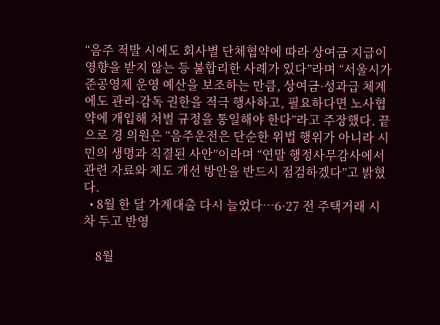“음주 적발 시에도 회사별 단체협약에 따라 상여금 지급이 영향을 받지 않는 등 불합리한 사례가 있다”라며 “서울시가 준공영제 운영 예산을 보조하는 만큼, 상여금·성과급 체계에도 관리·감독 권한을 적극 행사하고, 필요하다면 노사협약에 개입해 처벌 규정을 통일해야 한다”라고 주장했다. 끝으로 경 의원은 “음주운전은 단순한 위법 행위가 아니라 시민의 생명과 직결된 사안”이라며 “연말 행정사무감사에서 관련 자료와 제도 개선 방안을 반드시 점검하겠다”고 밝혔다.
  • 8월 한 달 가계대출 다시 늘었다…6·27 전 주택거래 시차 두고 반영

    8월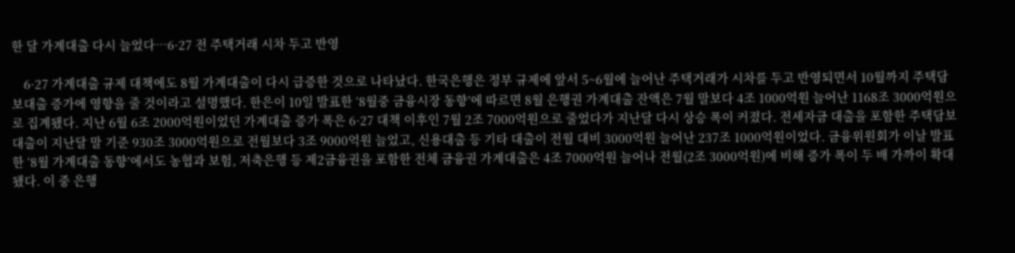한 달 가계대출 다시 늘었다…6·27 전 주택거래 시차 두고 반영

    6·27 가계대출 규제 대책에도 8월 가계대출이 다시 급증한 것으로 나타났다. 한국은행은 정부 규제에 앞서 5~6월에 늘어난 주택거래가 시차를 두고 반영되면서 10월까지 주택담보대출 증가에 영향을 줄 것이라고 설명했다. 한은이 10일 발표한 ‘8월중 금융시장 동향’에 따르면 8월 은행권 가계대출 잔액은 7월 말보다 4조 1000억원 늘어난 1168조 3000억원으로 집계됐다. 지난 6월 6조 2000억원이었던 가계대출 증가 폭은 6·27 대책 이후인 7월 2조 7000억원으로 줄었다가 지난달 다시 상승 폭이 커졌다. 전세자금 대출을 포함한 주택담보대출이 지난달 말 기준 930조 3000억원으로 전월보다 3조 9000억원 늘었고, 신용대출 등 기타 대출이 전월 대비 3000억원 늘어난 237조 1000억원이었다. 금융위원회가 이날 발표한 ‘8월 가계대출 동향’에서도 농협과 보험, 저축은행 등 제2금융권을 포함한 전체 금융권 가계대출은 4조 7000억원 늘어나 전월(2조 3000억원)에 비해 증가 폭이 두 배 가까이 확대됐다. 이 중 은행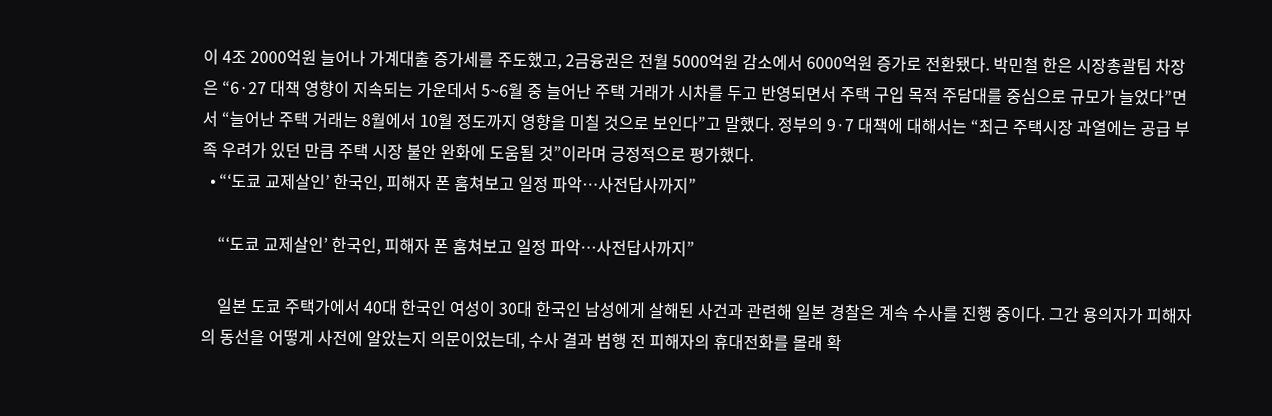이 4조 2000억원 늘어나 가계대출 증가세를 주도했고, 2금융권은 전월 5000억원 감소에서 6000억원 증가로 전환됐다. 박민철 한은 시장총괄팀 차장은 “6·27 대책 영향이 지속되는 가운데서 5~6월 중 늘어난 주택 거래가 시차를 두고 반영되면서 주택 구입 목적 주담대를 중심으로 규모가 늘었다”면서 “늘어난 주택 거래는 8월에서 10월 정도까지 영향을 미칠 것으로 보인다”고 말했다. 정부의 9·7 대책에 대해서는 “최근 주택시장 과열에는 공급 부족 우려가 있던 만큼 주택 시장 불안 완화에 도움될 것”이라며 긍정적으로 평가했다.
  • “‘도쿄 교제살인’ 한국인, 피해자 폰 훔쳐보고 일정 파악…사전답사까지”

    “‘도쿄 교제살인’ 한국인, 피해자 폰 훔쳐보고 일정 파악…사전답사까지”

    일본 도쿄 주택가에서 40대 한국인 여성이 30대 한국인 남성에게 살해된 사건과 관련해 일본 경찰은 계속 수사를 진행 중이다. 그간 용의자가 피해자의 동선을 어떻게 사전에 알았는지 의문이었는데, 수사 결과 범행 전 피해자의 휴대전화를 몰래 확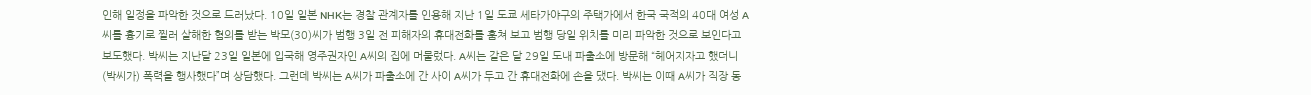인해 일정을 파악한 것으로 드러났다. 10일 일본 NHK는 경찰 관계자를 인용해 지난 1일 도쿄 세타가야구의 주택가에서 한국 국적의 40대 여성 A씨를 흉기로 찔러 살해한 혐의를 받는 박모(30)씨가 범행 3일 전 피해자의 휴대전화를 훔쳐 보고 범행 당일 위치를 미리 파악한 것으로 보인다고 보도했다. 박씨는 지난달 23일 일본에 입국해 영주권자인 A씨의 집에 머물렀다. A씨는 같은 달 29일 도내 파출소에 방문해 “헤어지자고 했더니 (박씨가) 폭력을 행사했다”며 상담했다. 그런데 박씨는 A씨가 파출소에 간 사이 A씨가 두고 간 휴대전화에 손을 댔다. 박씨는 이때 A씨가 직장 동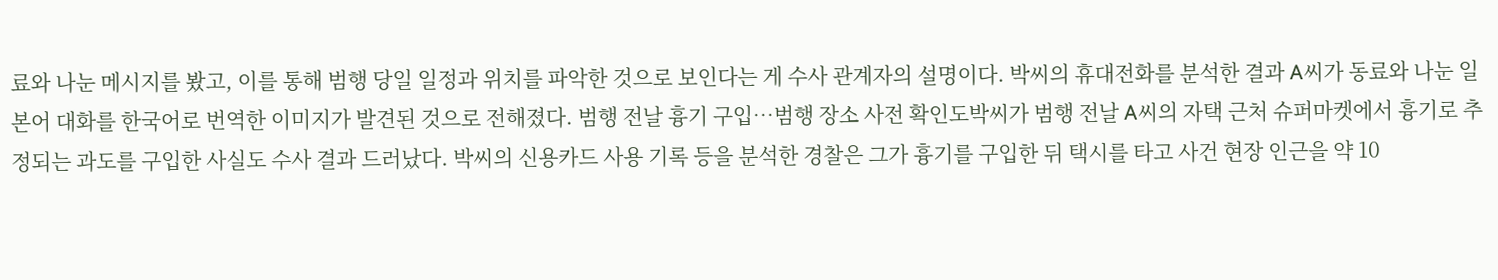료와 나눈 메시지를 봤고, 이를 통해 범행 당일 일정과 위치를 파악한 것으로 보인다는 게 수사 관계자의 설명이다. 박씨의 휴대전화를 분석한 결과 A씨가 동료와 나눈 일본어 대화를 한국어로 번역한 이미지가 발견된 것으로 전해졌다. 범행 전날 흉기 구입…범행 장소 사전 확인도박씨가 범행 전날 A씨의 자택 근처 슈퍼마켓에서 흉기로 추정되는 과도를 구입한 사실도 수사 결과 드러났다. 박씨의 신용카드 사용 기록 등을 분석한 경찰은 그가 흉기를 구입한 뒤 택시를 타고 사건 현장 인근을 약 10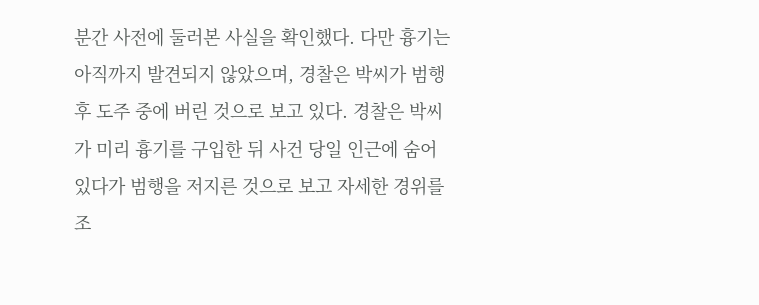분간 사전에 둘러본 사실을 확인했다. 다만 흉기는 아직까지 발견되지 않았으며, 경찰은 박씨가 범행 후 도주 중에 버린 것으로 보고 있다. 경찰은 박씨가 미리 흉기를 구입한 뒤 사건 당일 인근에 숨어 있다가 범행을 저지른 것으로 보고 자세한 경위를 조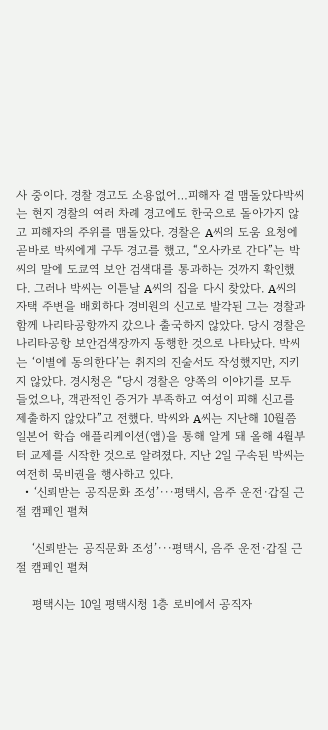사 중이다. 경찰 경고도 소용없어…피해자 곁 맴돌았다박씨는 현지 경찰의 여러 차례 경고에도 한국으로 돌아가지 않고 피해자의 주위를 맴돌았다. 경찰은 A씨의 도움 요청에 곧바로 박씨에게 구두 경고를 했고, “오사카로 간다”는 박씨의 말에 도쿄역 보안 검색대를 통과하는 것까지 확인했다. 그러나 박씨는 이튿날 A씨의 집을 다시 찾았다. A씨의 자택 주변을 배회하다 경비원의 신고로 발각된 그는 경찰과 함께 나리타공항까지 갔으나 출국하지 않았다. 당시 경찰은 나리타공항 보안검색장까지 동행한 것으로 나타났다. 박씨는 ‘이별에 동의한다’는 취지의 진술서도 작성했지만, 지키지 않았다. 경시청은 “당시 경찰은 양쪽의 이야기를 모두 들었으나, 객관적인 증거가 부족하고 여성이 피해 신고를 제출하지 않았다”고 전했다. 박씨와 A씨는 지난해 10월쯤 일본어 학습 애플리케이션(앱)을 통해 알게 돼 올해 4월부터 교제를 시작한 것으로 알려졌다. 지난 2일 구속된 박씨는 여전히 묵비권을 행사하고 있다.
  • ‘신뢰받는 공직문화 조성’···평택시, 음주 운전·갑질 근절 캠페인 펼쳐

    ‘신뢰받는 공직문화 조성’···평택시, 음주 운전·갑질 근절 캠페인 펼쳐

    평택시는 10일 평택시청 1층 로비에서 공직자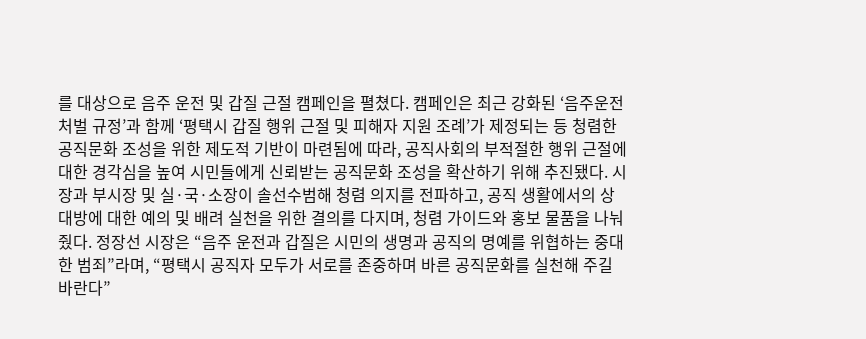를 대상으로 음주 운전 및 갑질 근절 캠페인을 펼쳤다. 캠페인은 최근 강화된 ‘음주운전 처벌 규정’과 함께 ‘평택시 갑질 행위 근절 및 피해자 지원 조례’가 제정되는 등 청렴한 공직문화 조성을 위한 제도적 기반이 마련됨에 따라, 공직사회의 부적절한 행위 근절에 대한 경각심을 높여 시민들에게 신뢰받는 공직문화 조성을 확산하기 위해 추진됐다. 시장과 부시장 및 실·국·소장이 솔선수범해 청렴 의지를 전파하고, 공직 생활에서의 상대방에 대한 예의 및 배려 실천을 위한 결의를 다지며, 청렴 가이드와 홍보 물품을 나눠줬다. 정장선 시장은 “음주 운전과 갑질은 시민의 생명과 공직의 명예를 위협하는 중대한 범죄”라며, “평택시 공직자 모두가 서로를 존중하며 바른 공직문화를 실천해 주길 바란다”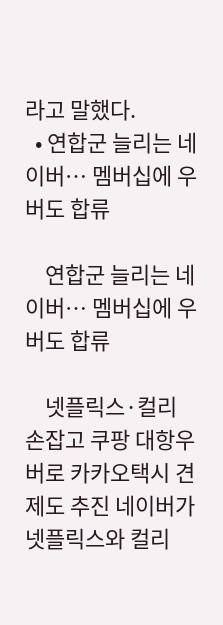라고 말했다.
  • 연합군 늘리는 네이버… 멤버십에 우버도 합류

    연합군 늘리는 네이버… 멤버십에 우버도 합류

    넷플릭스·컬리 손잡고 쿠팡 대항우버로 카카오택시 견제도 추진 네이버가 넷플릭스와 컬리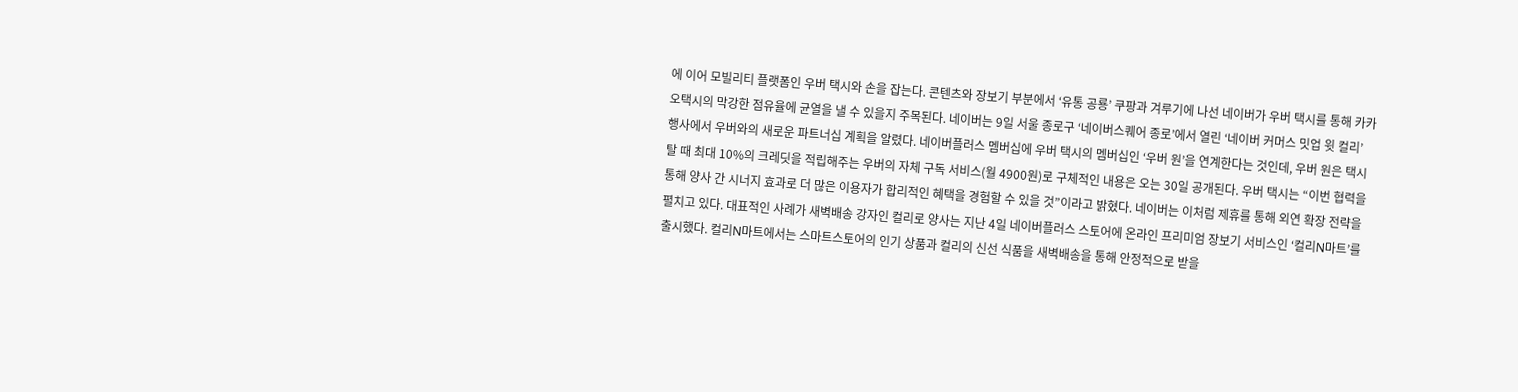에 이어 모빌리티 플랫폼인 우버 택시와 손을 잡는다. 콘텐츠와 장보기 부분에서 ‘유통 공룡’ 쿠팡과 겨루기에 나선 네이버가 우버 택시를 통해 카카오택시의 막강한 점유율에 균열을 낼 수 있을지 주목된다. 네이버는 9일 서울 종로구 ‘네이버스퀘어 종로’에서 열린 ‘네이버 커머스 밋업 윗 컬리’ 행사에서 우버와의 새로운 파트너십 계획을 알렸다. 네이버플러스 멤버십에 우버 택시의 멤버십인 ‘우버 원’을 연계한다는 것인데, 우버 원은 택시탈 때 최대 10%의 크레딧을 적립해주는 우버의 자체 구독 서비스(월 4900원)로 구체적인 내용은 오는 30일 공개된다. 우버 택시는 “이번 협력을 통해 양사 간 시너지 효과로 더 많은 이용자가 합리적인 혜택을 경험할 수 있을 것”이라고 밝혔다. 네이버는 이처럼 제휴를 통해 외연 확장 전략을 펼치고 있다. 대표적인 사례가 새벽배송 강자인 컬리로 양사는 지난 4일 네이버플러스 스토어에 온라인 프리미엄 장보기 서비스인 ‘컬리N마트’를 출시했다. 컬리N마트에서는 스마트스토어의 인기 상품과 컬리의 신선 식품을 새벽배송을 통해 안정적으로 받을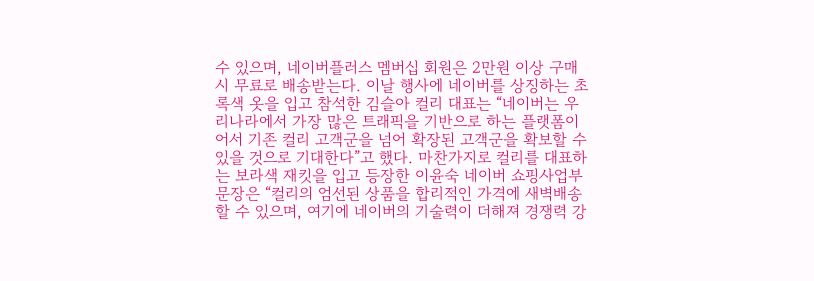수 있으며, 네이버플러스 멤버십 회원은 2만원 이상 구매 시 무료로 배송받는다. 이날 행사에 네이버를 상징하는 초록색 옷을 입고 참석한 김슬아 컬리 대표는 “네이버는 우리나라에서 가장 많은 트래픽을 기반으로 하는 플랫폼이어서 기존 컬리 고객군을 넘어 확장된 고객군을 확보할 수 있을 것으로 기대한다”고 했다. 마찬가지로 컬리를 대표하는 보라색 재킷을 입고 등장한 이윤숙 네이버 쇼핑사업부문장은 “컬리의 엄선된 상품을 합리적인 가격에 새벽배송할 수 있으며, 여기에 네이버의 기술력이 더해져 경쟁력 강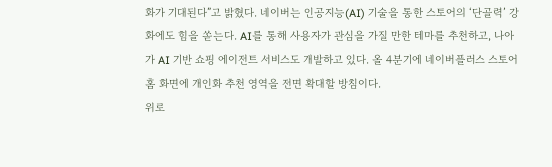화가 기대된다”고 밝혔다. 네이버는 인공지능(AI) 기술을 통한 스토어의 ‘단골력’ 강화에도 힘을 쏟는다. AI를 통해 사용자가 관심을 가질 만한 테마를 추천하고, 나아가 AI 기반 쇼핑 에이전트 서비스도 개발하고 있다. 올 4분기에 네이버플러스 스토어 홈 화면에 개인화 추천 영역을 전면 확대할 방침이다.
위로